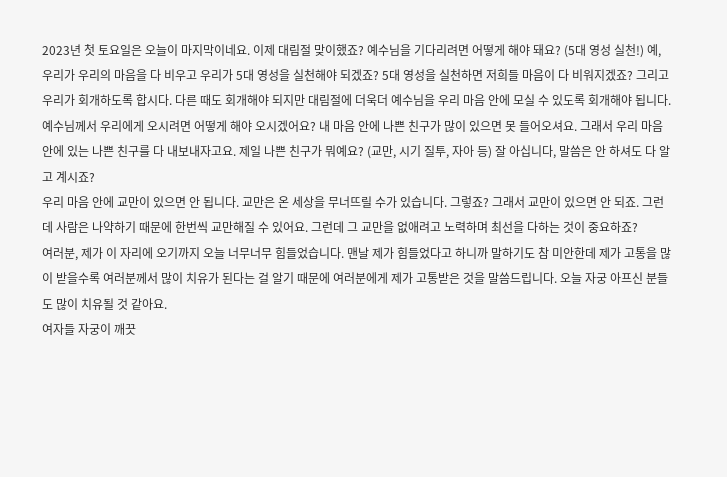2023년 첫 토요일은 오늘이 마지막이네요. 이제 대림절 맞이했죠? 예수님을 기다리려면 어떻게 해야 돼요? (5대 영성 실천!) 예, 우리가 우리의 마음을 다 비우고 우리가 5대 영성을 실천해야 되겠죠? 5대 영성을 실천하면 저희들 마음이 다 비워지겠죠? 그리고 우리가 회개하도록 합시다. 다른 때도 회개해야 되지만 대림절에 더욱더 예수님을 우리 마음 안에 모실 수 있도록 회개해야 됩니다.
예수님께서 우리에게 오시려면 어떻게 해야 오시겠어요? 내 마음 안에 나쁜 친구가 많이 있으면 못 들어오셔요. 그래서 우리 마음 안에 있는 나쁜 친구를 다 내보내자고요. 제일 나쁜 친구가 뭐예요? (교만, 시기 질투, 자아 등) 잘 아십니다, 말씀은 안 하셔도 다 알고 계시죠?
우리 마음 안에 교만이 있으면 안 됩니다. 교만은 온 세상을 무너뜨릴 수가 있습니다. 그렇죠? 그래서 교만이 있으면 안 되죠. 그런데 사람은 나약하기 때문에 한번씩 교만해질 수 있어요. 그런데 그 교만을 없애려고 노력하며 최선을 다하는 것이 중요하죠?
여러분, 제가 이 자리에 오기까지 오늘 너무너무 힘들었습니다. 맨날 제가 힘들었다고 하니까 말하기도 참 미안한데 제가 고통을 많이 받을수록 여러분께서 많이 치유가 된다는 걸 알기 때문에 여러분에게 제가 고통받은 것을 말씀드립니다. 오늘 자궁 아프신 분들도 많이 치유될 것 같아요.
여자들 자궁이 깨끗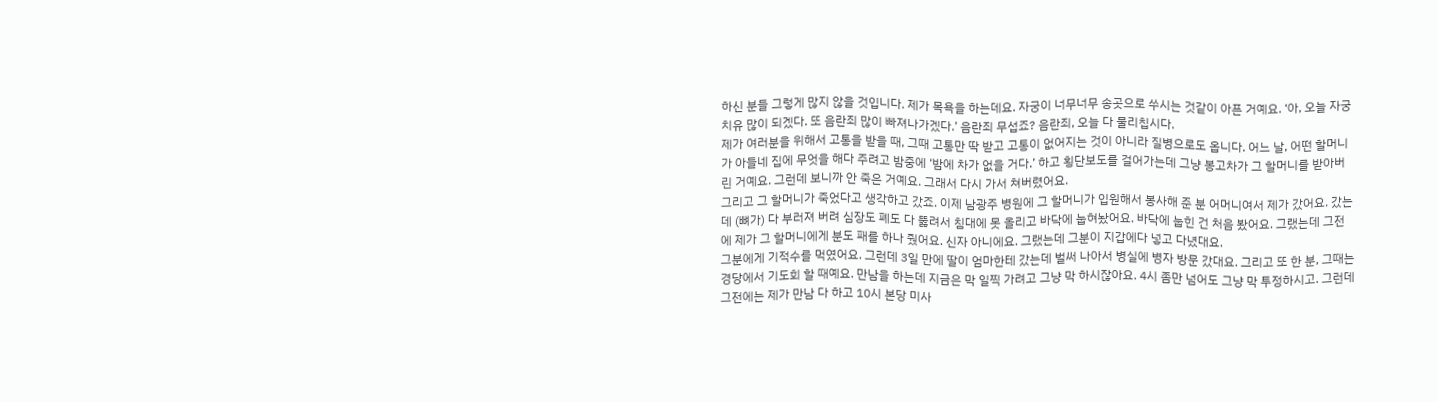하신 분들 그렇게 많지 않을 것입니다. 제가 목욕을 하는데요. 자궁이 너무너무 송곳으로 쑤시는 것같이 아픈 거예요. ‘아, 오늘 자궁 치유 많이 되겠다. 또 음란죄 많이 빠져나가겠다.’ 음란죄 무섭죠? 음란죄, 오늘 다 물리칩시다.
제가 여러분을 위해서 고통을 받을 때, 그때 고통만 딱 받고 고통이 없어지는 것이 아니라 질병으로도 옵니다. 어느 날, 어떤 할머니가 아들네 집에 무엇을 해다 주려고 밤중에 ‘밤에 차가 없을 거다.’ 하고 횡단보도를 걸어가는데 그냥 봉고차가 그 할머니를 받아버린 거예요. 그런데 보니까 안 죽은 거예요. 그래서 다시 가서 쳐버렸어요.
그리고 그 할머니가 죽었다고 생각하고 갔죠. 이제 남광주 병원에 그 할머니가 입원해서 봉사해 준 분 어머니여서 제가 갔어요. 갔는데 (뼈가) 다 부러져 버려 심장도 폐도 다 뚫려서 침대에 못 올리고 바닥에 눕혀놨어요. 바닥에 눕힌 건 처음 봤어요. 그랬는데 그전에 제가 그 할머니에게 분도 패를 하나 줬어요. 신자 아니에요. 그랬는데 그분이 지갑에다 넣고 다녔대요.
그분에게 기적수를 먹였어요. 그런데 3일 만에 딸이 엄마한테 갔는데 벌써 나아서 병실에 병자 방문 갔대요. 그리고 또 한 분, 그때는 경당에서 기도회 할 때예요. 만남을 하는데 지금은 막 일찍 가려고 그냥 막 하시잖아요. 4시 좀만 넘어도 그냥 막 투정하시고. 그런데 그전에는 제가 만남 다 하고 10시 본당 미사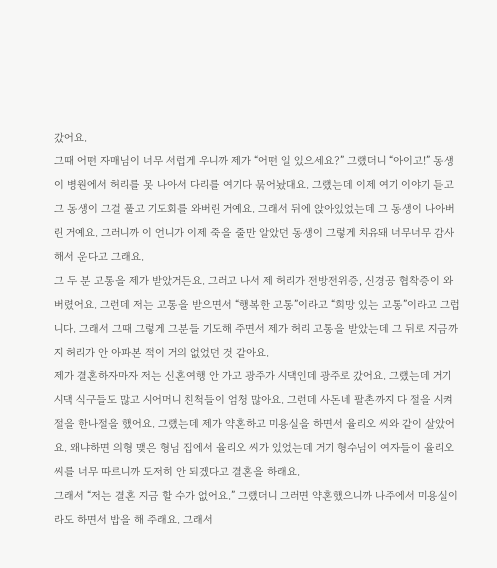갔어요.
그때 어떤 자매님이 너무 서럽게 우니까 제가 “어떤 일 있으세요?” 그랬더니 “아이고!” 동생이 병원에서 허리를 못 나아서 다리를 여기다 묶어놨대요. 그랬는데 이제 여기 이야기 듣고 그 동생이 그걸 풀고 기도회를 와버린 거예요. 그래서 뒤에 앉아있었는데 그 동생이 나아버린 거예요. 그러니까 이 언니가 이제 죽을 줄만 알았던 동생이 그렇게 치유돼 너무너무 감사해서 운다고 그래요.
그 두 분 고통을 제가 받았거든요. 그러고 나서 제 허리가 전방전위증, 신경공 협착증이 와버렸어요. 그런데 저는 고통을 받으면서 “행복한 고통”이라고 “희망 있는 고통”이라고 그럽니다. 그래서 그때 그렇게 그분들 기도해 주면서 제가 허리 고통을 받았는데 그 뒤로 지금까지 허리가 안 아파본 적이 거의 없었던 것 같아요.
제가 결혼하자마자 저는 신혼여행 안 가고 광주가 시댁인데 광주로 갔어요. 그랬는데 거기 시댁 식구들도 많고 시어머니 친척들이 엄청 많아요. 그런데 사돈네 팔촌까지 다 절을 시켜 절을 한나절을 했어요. 그랬는데 제가 약혼하고 미용실을 하면서 율리오 씨와 같이 살았어요. 왜냐하면 의형 맺은 형님 집에서 율리오 씨가 있었는데 거기 형수님이 여자들이 율리오 씨를 너무 따르니까 도저히 안 되겠다고 결혼을 하래요.
그래서 “저는 결혼 지금 할 수가 없어요.” 그랬더니 그러면 약혼했으니까 나주에서 미용실이라도 하면서 밥을 해 주래요. 그래서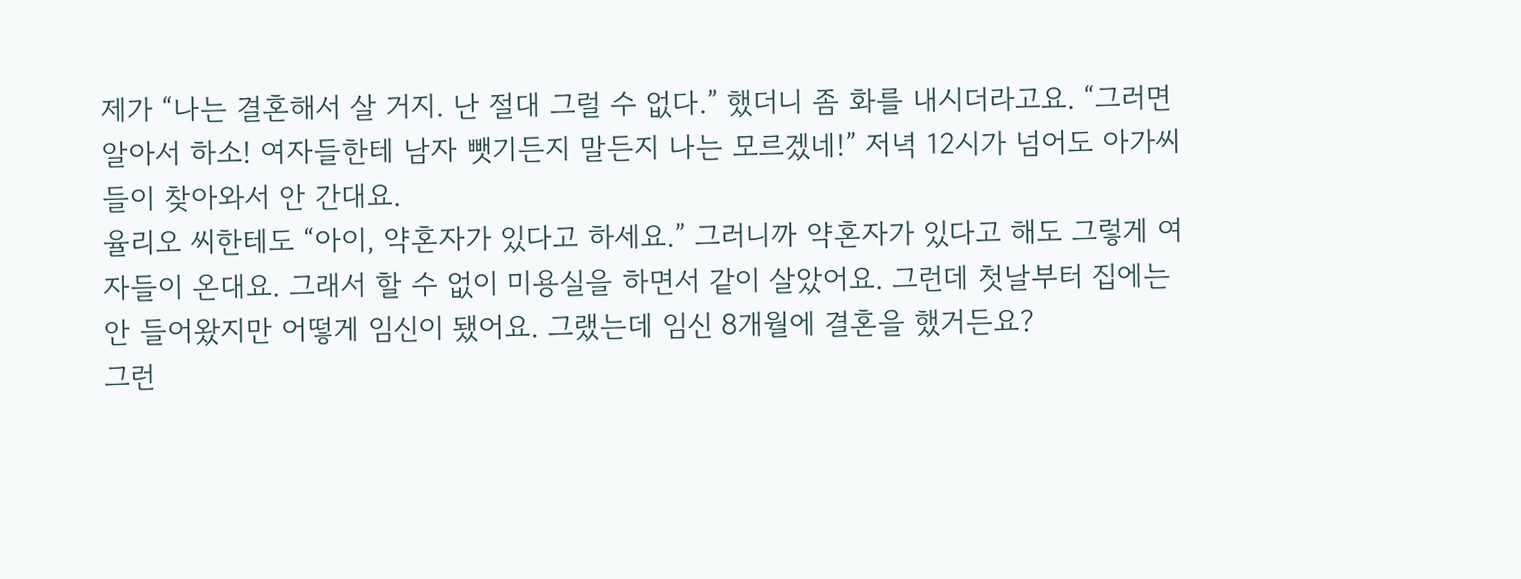제가 “나는 결혼해서 살 거지. 난 절대 그럴 수 없다.” 했더니 좀 화를 내시더라고요. “그러면 알아서 하소! 여자들한테 남자 뺏기든지 말든지 나는 모르겠네!” 저녁 12시가 넘어도 아가씨들이 찾아와서 안 간대요.
율리오 씨한테도 “아이, 약혼자가 있다고 하세요.” 그러니까 약혼자가 있다고 해도 그렇게 여자들이 온대요. 그래서 할 수 없이 미용실을 하면서 같이 살았어요. 그런데 첫날부터 집에는 안 들어왔지만 어떻게 임신이 됐어요. 그랬는데 임신 8개월에 결혼을 했거든요?
그런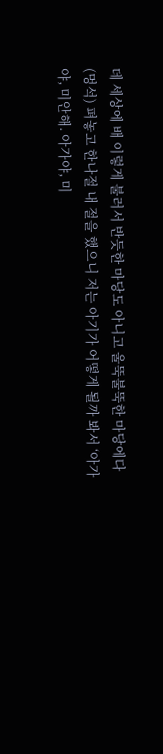데 세상에 배 이렇게 불러서 반듯한 마당도 아니고 울뚝불뚝한 마당에다 (멍석) 펴놓고 한나절 내 절을 했으니 저는 아기가 어떻게 될까 봐서 ‘아가야, 미안해. 아가야, 미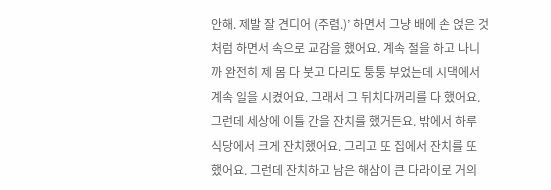안해. 제발 잘 견디어 (주렴.)’ 하면서 그냥 배에 손 얹은 것처럼 하면서 속으로 교감을 했어요. 계속 절을 하고 나니까 완전히 제 몸 다 붓고 다리도 퉁퉁 부었는데 시댁에서 계속 일을 시켰어요. 그래서 그 뒤치다꺼리를 다 했어요.
그런데 세상에 이틀 간을 잔치를 했거든요. 밖에서 하루 식당에서 크게 잔치했어요. 그리고 또 집에서 잔치를 또 했어요. 그런데 잔치하고 남은 해삼이 큰 다라이로 거의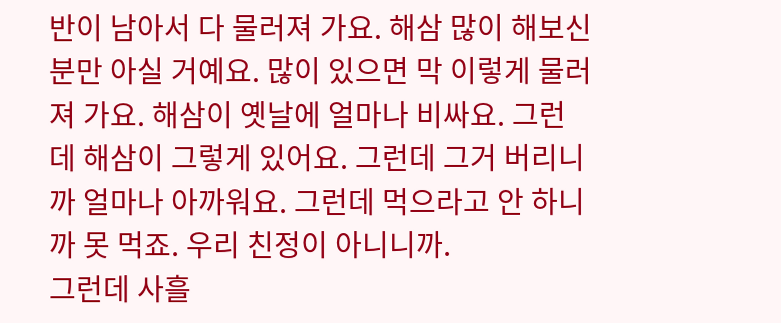반이 남아서 다 물러져 가요. 해삼 많이 해보신 분만 아실 거예요. 많이 있으면 막 이렇게 물러져 가요. 해삼이 옛날에 얼마나 비싸요. 그런데 해삼이 그렇게 있어요. 그런데 그거 버리니까 얼마나 아까워요. 그런데 먹으라고 안 하니까 못 먹죠. 우리 친정이 아니니까.
그런데 사흘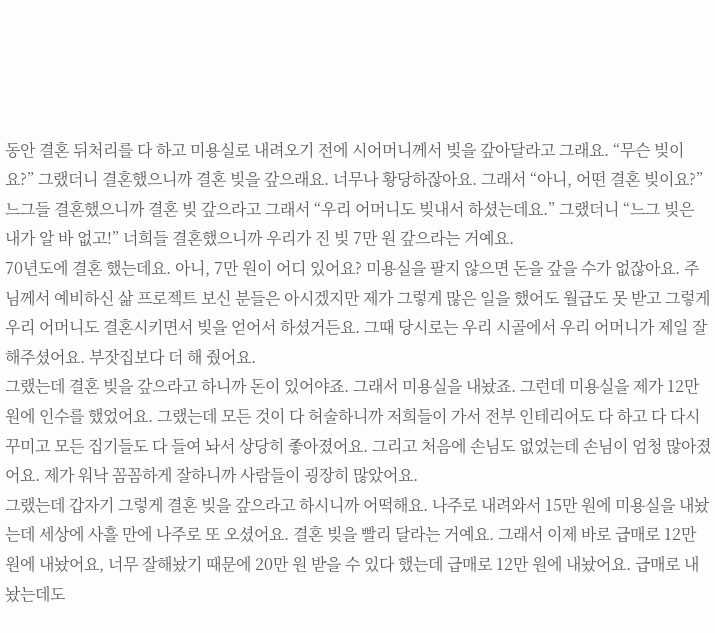동안 결혼 뒤처리를 다 하고 미용실로 내려오기 전에 시어머니께서 빚을 갚아달라고 그래요. “무슨 빚이요?” 그랬더니 결혼했으니까 결혼 빚을 갚으래요. 너무나 황당하잖아요. 그래서 “아니, 어떤 결혼 빚이요?” 느그들 결혼했으니까 결혼 빚 갚으라고 그래서 “우리 어머니도 빚내서 하셨는데요.” 그랬더니 “느그 빚은 내가 알 바 없고!” 너희들 결혼했으니까 우리가 진 빚 7만 원 갚으라는 거예요.
70년도에 결혼 했는데요. 아니, 7만 원이 어디 있어요? 미용실을 팔지 않으면 돈을 갚을 수가 없잖아요. 주님께서 예비하신 삶 프로젝트 보신 분들은 아시겠지만 제가 그렇게 많은 일을 했어도 월급도 못 받고 그렇게 우리 어머니도 결혼시키면서 빚을 얻어서 하셨거든요. 그때 당시로는 우리 시골에서 우리 어머니가 제일 잘해주셨어요. 부잣집보다 더 해 줬어요.
그랬는데 결혼 빚을 갚으라고 하니까 돈이 있어야죠. 그래서 미용실을 내놨죠. 그런데 미용실을 제가 12만 원에 인수를 했었어요. 그랬는데 모든 것이 다 허술하니까 저희들이 가서 전부 인테리어도 다 하고 다 다시 꾸미고 모든 집기들도 다 들여 놔서 상당히 좋아졌어요. 그리고 처음에 손님도 없었는데 손님이 엄청 많아졌어요. 제가 워낙 꼼꼼하게 잘하니까 사람들이 굉장히 많았어요.
그랬는데 갑자기 그렇게 결혼 빚을 갚으라고 하시니까 어떡해요. 나주로 내려와서 15만 원에 미용실을 내놨는데 세상에 사흘 만에 나주로 또 오셨어요. 결혼 빚을 빨리 달라는 거예요. 그래서 이제 바로 급매로 12만 원에 내놨어요, 너무 잘해놨기 때문에 20만 원 받을 수 있다 했는데 급매로 12만 원에 내놨어요. 급매로 내놨는데도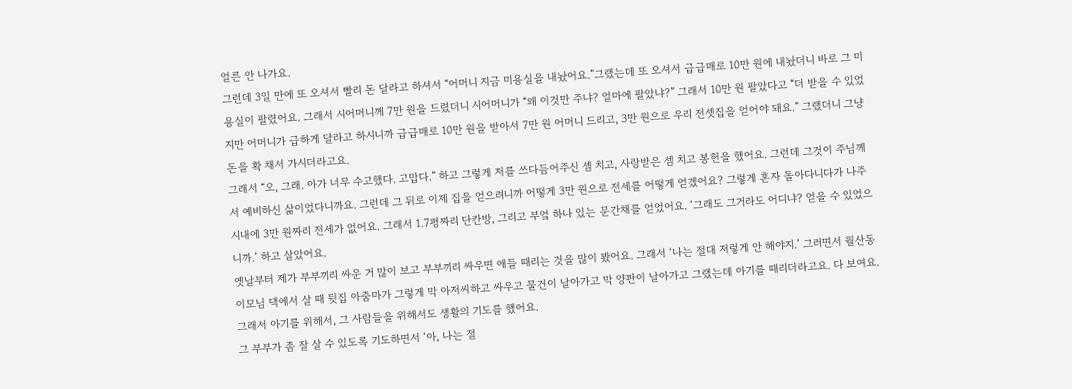얼른 안 나가요.
그런데 3일 만에 또 오셔서 빨리 돈 달라고 하셔서 “어머니 지금 미용실을 내놨어요.”그랬는데 또 오셔서 급급매로 10만 원에 내놨더니 바로 그 미용실이 팔렸어요. 그래서 시어머니께 7만 원을 드렸더니 시어머니가 “왜 이것만 주냐? 얼마에 팔았냐?” 그래서 10만 원 팔았다고 “더 받을 수 있었지만 어머니가 급하게 달라고 하시니까 급급매로 10만 원을 받아서 7만 원 어머니 드리고, 3만 원으로 우리 전셋집을 얻어야 돼요.” 그랬더니 그냥 돈을 확 채서 가시더라고요.
그래서 “오, 그래. 아가 너무 수고했다. 고맙다.” 하고 그렇게 저를 쓰다듬어주신 셈 치고, 사랑받은 셈 치고 봉헌을 했어요. 그런데 그것이 주님께서 예비하신 삶이었다니까요. 그런데 그 뒤로 이제 집을 얻으려니까 어떻게 3만 원으로 전세를 어떻게 얻겠어요? 그렇게 혼자 돌아다니다가 나주 시내에 3만 원짜리 전세가 없어요. 그래서 1.7평짜리 단칸방, 그리고 부엌 하나 있는 문간채를 얻었어요. ‘그래도 그거라도 어디냐? 얻을 수 있었으니까.’ 하고 살았어요.
옛날부터 제가 부부끼리 싸운 거 많이 보고 부부끼리 싸우면 애들 때리는 것을 많이 봤어요. 그래서 ‘나는 절대 저렇게 안 해야지.’ 그러면서 월산동 이모님 댁에서 살 때 뒷집 아줌마가 그렇게 막 아저씨하고 싸우고 물건이 날아가고 막 양판이 날아가고 그랬는데 아기를 때리더라고요. 다 보여요. 그래서 아기를 위해서, 그 사람들을 위해서도 생활의 기도를 했어요.
그 부부가 좀 잘 살 수 있도록 기도하면서 ‘아, 나는 절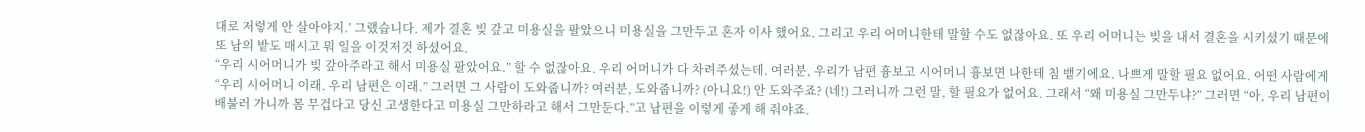대로 저렇게 안 살아야지.’ 그랬습니다. 제가 결혼 빚 갚고 미용실을 팔았으니 미용실을 그만두고 혼자 이사 했어요. 그리고 우리 어머니한테 말할 수도 없잖아요. 또 우리 어머니는 빚을 내서 결혼을 시키셨기 때문에 또 남의 밭도 매시고 뭐 일을 이것저것 하셨어요.
“우리 시어머니가 빚 갚아주라고 해서 미용실 팔았어요.” 할 수 없잖아요. 우리 어머니가 다 차려주셨는데. 여러분, 우리가 남편 흉보고 시어머니 흉보면 나한테 침 뱉기에요. 나쁘게 말할 필요 없어요. 어떤 사람에게 “우리 시어머니 이래. 우리 남편은 이래.” 그러면 그 사람이 도와줍니까? 여러분, 도와줍니까? (아니요!) 안 도와주죠? (네!) 그러니까 그런 말, 할 필요가 없어요. 그래서 “왜 미용실 그만두냐?” 그러면 “아, 우리 남편이 배불러 가니까 몸 무겁다고 당신 고생한다고 미용실 그만하라고 해서 그만둔다.”고 남편을 이렇게 좋게 해 줘야죠.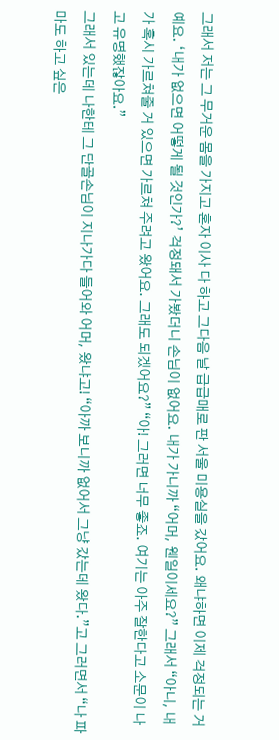그래서 저는 그 무거운 몸을 가지고 혼자 이사 다 하고 그다음 날 급급매로 판 서울 미용실을 갔어요. 왜냐하면 이제 걱정되는 거예요. ‘내가 없으면 어떻게 될 것인가?’ 걱정돼서 가봤더니 손님이 없어요. 내가 가니까 “어머, 웬일이세요?” 그래서 “아니, 내가 혹시 가르쳐줄 거 있으면 가르쳐 주려고 왔어요. 그래도 되겠어요?” “아! 그러면 너무 좋죠. 여기는 아주 잘한다고 소문이 나고 유명했잖아요.”
그래서 있는데 나한테 그 단골손님이 지나가다 들어와 어머, 왔냐고! “아까 보니까 없어서 그냥 갔는데 왔다.”고 그러면서 “나 파마도 하고 싶은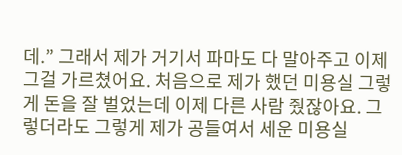데.” 그래서 제가 거기서 파마도 다 말아주고 이제 그걸 가르쳤어요. 처음으로 제가 했던 미용실 그렇게 돈을 잘 벌었는데 이제 다른 사람 줬잖아요. 그렇더라도 그렇게 제가 공들여서 세운 미용실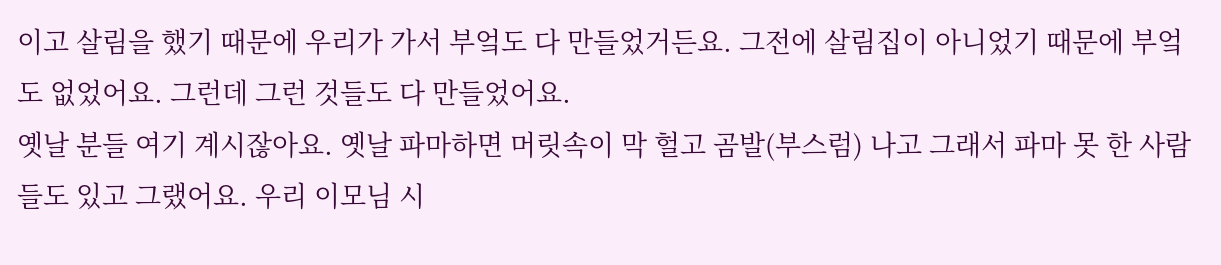이고 살림을 했기 때문에 우리가 가서 부엌도 다 만들었거든요. 그전에 살림집이 아니었기 때문에 부엌도 없었어요. 그런데 그런 것들도 다 만들었어요.
옛날 분들 여기 계시잖아요. 옛날 파마하면 머릿속이 막 헐고 곰발(부스럼) 나고 그래서 파마 못 한 사람들도 있고 그랬어요. 우리 이모님 시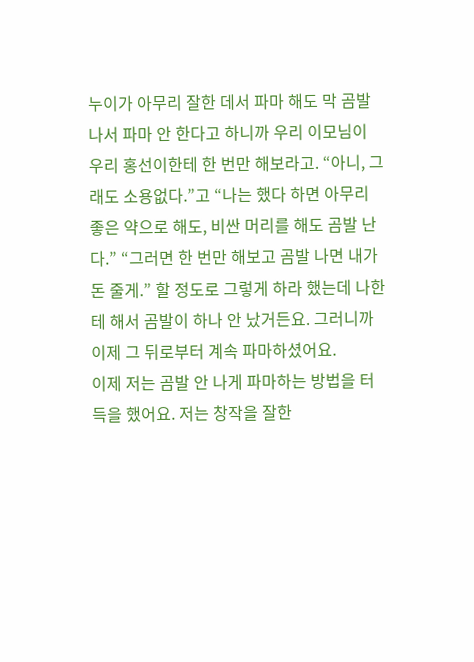누이가 아무리 잘한 데서 파마 해도 막 곰발 나서 파마 안 한다고 하니까 우리 이모님이 우리 홍선이한테 한 번만 해보라고. “아니, 그래도 소용없다.”고 “나는 했다 하면 아무리 좋은 약으로 해도, 비싼 머리를 해도 곰발 난다.” “그러면 한 번만 해보고 곰발 나면 내가 돈 줄게.” 할 정도로 그렇게 하라 했는데 나한테 해서 곰발이 하나 안 났거든요. 그러니까 이제 그 뒤로부터 계속 파마하셨어요.
이제 저는 곰발 안 나게 파마하는 방법을 터득을 했어요. 저는 창작을 잘한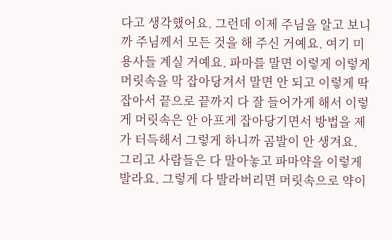다고 생각했어요. 그런데 이제 주님을 알고 보니까 주님께서 모든 것을 해 주신 거예요. 여기 미용사들 계실 거예요. 파마를 말면 이렇게 이렇게 머릿속을 막 잡아당겨서 말면 안 되고 이렇게 딱 잡아서 끝으로 끝까지 다 잘 들어가게 해서 이렇게 머릿속은 안 아프게 잡아당기면서 방법을 제가 터득해서 그렇게 하니까 곰발이 안 생겨요.
그리고 사람들은 다 말아놓고 파마약을 이렇게 발라요. 그렇게 다 발라버리면 머릿속으로 약이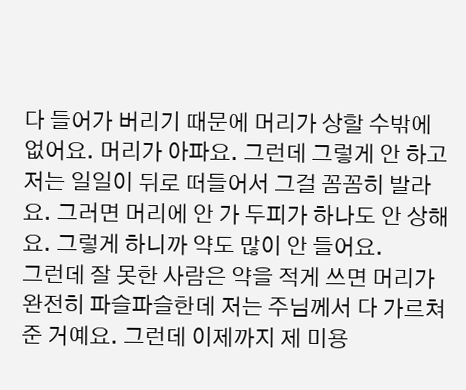다 들어가 버리기 때문에 머리가 상할 수밖에 없어요. 머리가 아파요. 그런데 그렇게 안 하고 저는 일일이 뒤로 떠들어서 그걸 꼼꼼히 발라요. 그러면 머리에 안 가 두피가 하나도 안 상해요. 그렇게 하니까 약도 많이 안 들어요.
그런데 잘 못한 사람은 약을 적게 쓰면 머리가 완전히 파슬파슬한데 저는 주님께서 다 가르쳐준 거예요. 그런데 이제까지 제 미용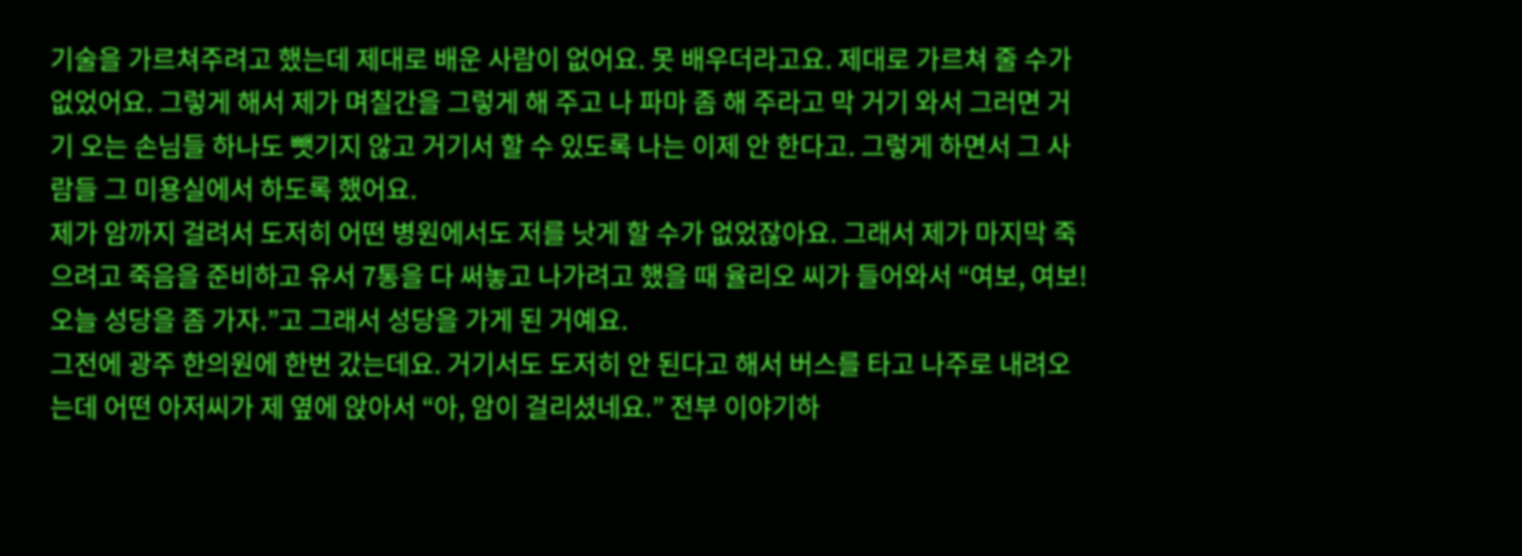기술을 가르쳐주려고 했는데 제대로 배운 사람이 없어요. 못 배우더라고요. 제대로 가르쳐 줄 수가 없었어요. 그렇게 해서 제가 며칠간을 그렇게 해 주고 나 파마 좀 해 주라고 막 거기 와서 그러면 거기 오는 손님들 하나도 뺏기지 않고 거기서 할 수 있도록 나는 이제 안 한다고. 그렇게 하면서 그 사람들 그 미용실에서 하도록 했어요.
제가 암까지 걸려서 도저히 어떤 병원에서도 저를 낫게 할 수가 없었잖아요. 그래서 제가 마지막 죽으려고 죽음을 준비하고 유서 7통을 다 써놓고 나가려고 했을 때 율리오 씨가 들어와서 “여보, 여보! 오늘 성당을 좀 가자.”고 그래서 성당을 가게 된 거예요.
그전에 광주 한의원에 한번 갔는데요. 거기서도 도저히 안 된다고 해서 버스를 타고 나주로 내려오는데 어떤 아저씨가 제 옆에 앉아서 “아, 암이 걸리셨네요.” 전부 이야기하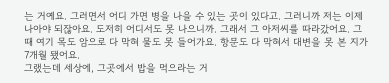는 거예요. 그러면서 어디 가면 병을 나을 수 있는 곳이 있다고. 그러니까 저는 이제 나아야 되잖아요. 도저히 어디서도 못 나으니까. 그래서 그 아저씨를 따라갔어요. 그때 여기 목도 암으로 다 막혀 물도 못 들어가요. 항문도 다 막혀서 대변을 못 본 지가 7개월 됐어요.
그랬는데 세상에, 그곳에서 밥을 먹으라는 거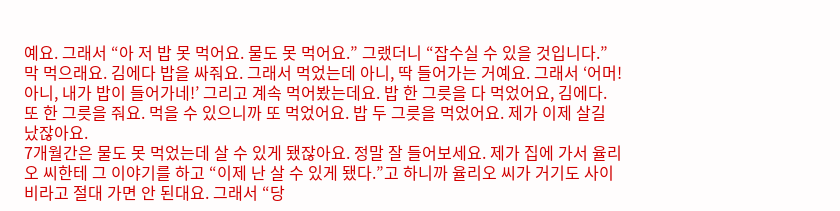예요. 그래서 “아 저 밥 못 먹어요. 물도 못 먹어요.” 그랬더니 “잡수실 수 있을 것입니다.” 막 먹으래요. 김에다 밥을 싸줘요. 그래서 먹었는데 아니, 딱 들어가는 거예요. 그래서 ‘어머! 아니, 내가 밥이 들어가네!’ 그리고 계속 먹어봤는데요. 밥 한 그릇을 다 먹었어요, 김에다. 또 한 그릇을 줘요. 먹을 수 있으니까 또 먹었어요. 밥 두 그릇을 먹었어요. 제가 이제 살길 났잖아요.
7개월간은 물도 못 먹었는데 살 수 있게 됐잖아요. 정말 잘 들어보세요. 제가 집에 가서 율리오 씨한테 그 이야기를 하고 “이제 난 살 수 있게 됐다.”고 하니까 율리오 씨가 거기도 사이비라고 절대 가면 안 된대요. 그래서 “당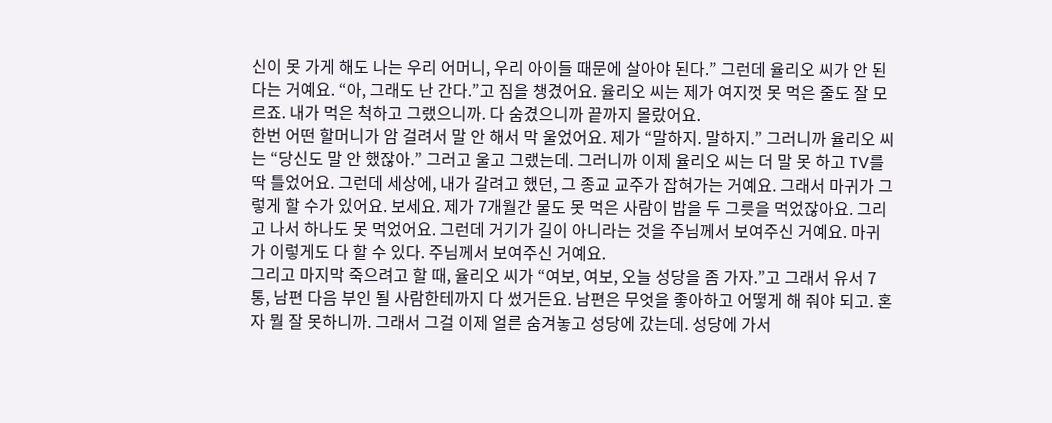신이 못 가게 해도 나는 우리 어머니, 우리 아이들 때문에 살아야 된다.” 그런데 율리오 씨가 안 된다는 거예요. “아, 그래도 난 간다.”고 짐을 챙겼어요. 율리오 씨는 제가 여지껏 못 먹은 줄도 잘 모르죠. 내가 먹은 척하고 그랬으니까. 다 숨겼으니까 끝까지 몰랐어요.
한번 어떤 할머니가 암 걸려서 말 안 해서 막 울었어요. 제가 “말하지. 말하지.” 그러니까 율리오 씨는 “당신도 말 안 했잖아.” 그러고 울고 그랬는데. 그러니까 이제 율리오 씨는 더 말 못 하고 TV를 딱 틀었어요. 그런데 세상에, 내가 갈려고 했던, 그 종교 교주가 잡혀가는 거예요. 그래서 마귀가 그렇게 할 수가 있어요. 보세요. 제가 7개월간 물도 못 먹은 사람이 밥을 두 그릇을 먹었잖아요. 그리고 나서 하나도 못 먹었어요. 그런데 거기가 길이 아니라는 것을 주님께서 보여주신 거예요. 마귀가 이렇게도 다 할 수 있다. 주님께서 보여주신 거예요.
그리고 마지막 죽으려고 할 때, 율리오 씨가 “여보, 여보, 오늘 성당을 좀 가자.”고 그래서 유서 7통, 남편 다음 부인 될 사람한테까지 다 썼거든요. 남편은 무엇을 좋아하고 어떻게 해 줘야 되고. 혼자 뭘 잘 못하니까. 그래서 그걸 이제 얼른 숨겨놓고 성당에 갔는데. 성당에 가서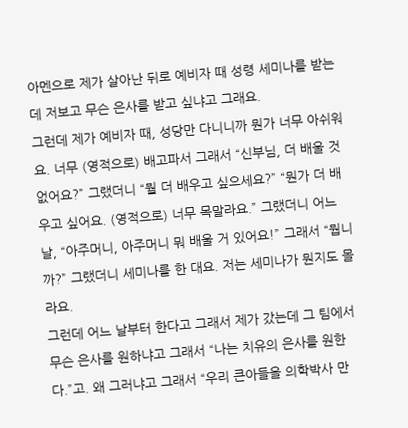아멘으로 제가 살아난 뒤로 예비자 때 성령 세미나를 받는데 저보고 무슨 은사를 받고 싶냐고 그래요.
그런데 제가 예비자 때, 성당만 다니니까 뭔가 너무 아쉬워요. 너무 (영적으로) 배고파서 그래서 “신부님, 더 배울 것 없어요?” 그랬더니 “뭘 더 배우고 싶으세요?” “뭔가 더 배우고 싶어요. (영적으로) 너무 목말라요.” 그랬더니 어느 날, “아주머니, 아주머니 뭐 배울 거 있어요!” 그래서 “뭡니까?” 그랬더니 세미나를 한 대요. 저는 세미나가 뭔지도 몰라요.
그런데 어느 날부터 한다고 그래서 제가 갔는데 그 팀에서 무슨 은사를 원하냐고 그래서 “나는 치유의 은사를 원한다.”고. 왜 그러냐고 그래서 “우리 큰아들을 의학박사 만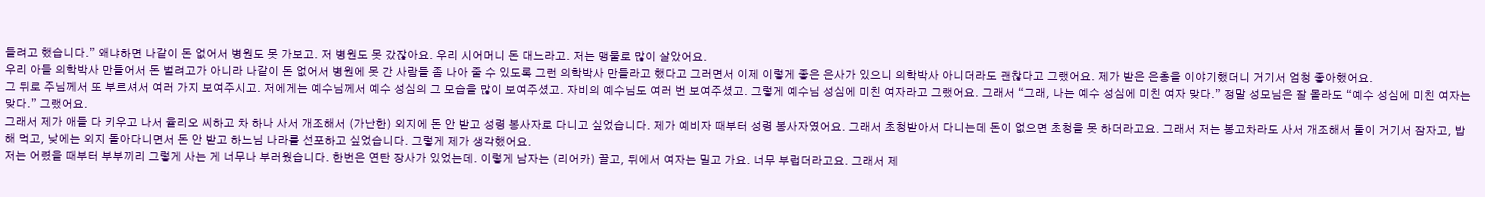들려고 했습니다.” 왜냐하면 나같이 돈 없어서 병원도 못 가보고. 저 병원도 못 갔잖아요. 우리 시어머니 돈 대느라고. 저는 맹물로 많이 살았어요.
우리 아들 의학박사 만들어서 돈 벌려고가 아니라 나같이 돈 없어서 병원에 못 간 사람들 좀 나아 줄 수 있도록 그런 의학박사 만들라고 했다고 그러면서 이제 이렇게 좋은 은사가 있으니 의학박사 아니더라도 괜찮다고 그랬어요. 제가 받은 은총을 이야기했더니 거기서 엄청 좋아했어요.
그 뒤로 주님께서 또 부르셔서 여러 가지 보여주시고. 저에게는 예수님께서 예수 성심의 그 모습을 많이 보여주셨고. 자비의 예수님도 여러 번 보여주셨고. 그렇게 예수님 성심에 미친 여자라고 그랬어요. 그래서 “그래, 나는 예수 성심에 미친 여자 맞다.” 정말 성모님은 잘 몰라도 “예수 성심에 미친 여자는 맞다.” 그랬어요.
그래서 제가 애들 다 키우고 나서 율리오 씨하고 차 하나 사서 개조해서 (가난한) 외지에 돈 안 받고 성령 봉사자로 다니고 싶었습니다. 제가 예비자 때부터 성령 봉사자였어요. 그래서 초청받아서 다니는데 돈이 없으면 초청을 못 하더라고요. 그래서 저는 봉고차라도 사서 개조해서 둘이 거기서 잠자고, 밥 해 먹고, 낮에는 외지 돌아다니면서 돈 안 받고 하느님 나라를 선포하고 싶었습니다. 그렇게 제가 생각했어요.
저는 어렸을 때부터 부부끼리 그렇게 사는 게 너무나 부러웠습니다. 한번은 연탄 장사가 있었는데. 이렇게 남자는 (리어카) 끌고, 뒤에서 여자는 밀고 가요. 너무 부럽더라고요. 그래서 제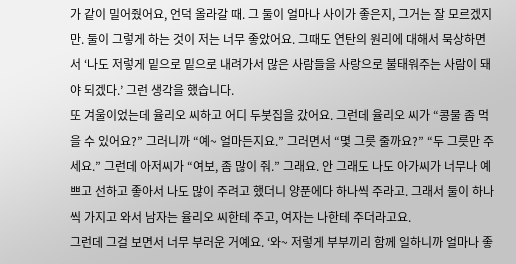가 같이 밀어줬어요, 언덕 올라갈 때. 그 둘이 얼마나 사이가 좋은지, 그거는 잘 모르겠지만. 둘이 그렇게 하는 것이 저는 너무 좋았어요. 그때도 연탄의 원리에 대해서 묵상하면서 ‘나도 저렇게 밑으로 밑으로 내려가서 많은 사람들을 사랑으로 불태워주는 사람이 돼야 되겠다.’ 그런 생각을 했습니다.
또 겨울이었는데 율리오 씨하고 어디 두붓집을 갔어요. 그런데 율리오 씨가 “콩물 좀 먹을 수 있어요?” 그러니까 “예~ 얼마든지요.” 그러면서 “몇 그릇 줄까요?” “두 그릇만 주세요.” 그런데 아저씨가 “여보, 좀 많이 줘.” 그래요. 안 그래도 나도 아가씨가 너무나 예쁘고 선하고 좋아서 나도 많이 주려고 했더니 양푼에다 하나씩 주라고. 그래서 둘이 하나씩 가지고 와서 남자는 율리오 씨한테 주고, 여자는 나한테 주더라고요.
그런데 그걸 보면서 너무 부러운 거예요. ‘와~ 저렇게 부부끼리 함께 일하니까 얼마나 좋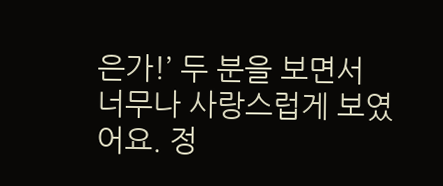은가!’ 두 분을 보면서 너무나 사랑스럽게 보였어요. 정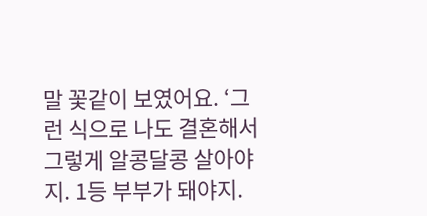말 꽃같이 보였어요. ‘그런 식으로 나도 결혼해서 그렇게 알콩달콩 살아야지. 1등 부부가 돼야지.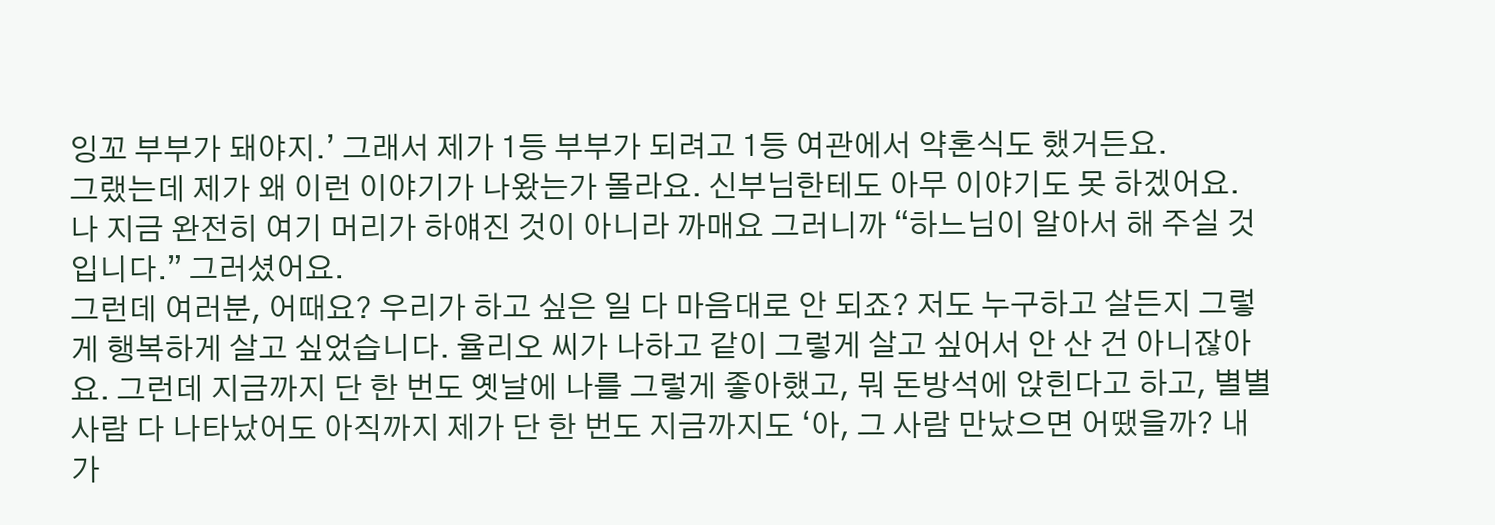잉꼬 부부가 돼야지.’ 그래서 제가 1등 부부가 되려고 1등 여관에서 약혼식도 했거든요.
그랬는데 제가 왜 이런 이야기가 나왔는가 몰라요. 신부님한테도 아무 이야기도 못 하겠어요. 나 지금 완전히 여기 머리가 하얘진 것이 아니라 까매요 그러니까 “하느님이 알아서 해 주실 것입니다.” 그러셨어요.
그런데 여러분, 어때요? 우리가 하고 싶은 일 다 마음대로 안 되죠? 저도 누구하고 살든지 그렇게 행복하게 살고 싶었습니다. 율리오 씨가 나하고 같이 그렇게 살고 싶어서 안 산 건 아니잖아요. 그런데 지금까지 단 한 번도 옛날에 나를 그렇게 좋아했고, 뭐 돈방석에 앉힌다고 하고, 별별 사람 다 나타났어도 아직까지 제가 단 한 번도 지금까지도 ‘아, 그 사람 만났으면 어땠을까? 내가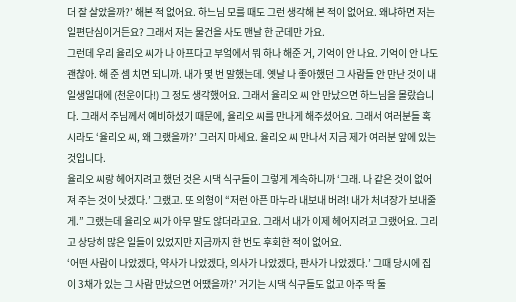더 잘 살았을까?’ 해본 적 없어요. 하느님 모를 때도 그런 생각해 본 적이 없어요. 왜냐하면 저는 일편단심이거든요? 그래서 저는 물건을 사도 맨날 한 군데만 가요.
그런데 우리 율리오 씨가 나 아프다고 부엌에서 뭐 하나 해준 거, 기억이 안 나요. 기억이 안 나도 괜찮아. 해 준 셈 치면 되니까. 내가 몇 번 말했는데. 옛날 나 좋아했던 그 사람들 안 만난 것이 내 일생일대에 (천운이다!) 그 정도 생각했어요. 그래서 율리오 씨 안 만났으면 하느님을 몰랐습니다. 그래서 주님께서 예비하셨기 때문에, 율리오 씨를 만나게 해주셨어요. 그래서 여러분들 혹시라도 ‘율리오 씨, 왜 그랬을까?’ 그러지 마세요. 율리오 씨 만나서 지금 제가 여러분 앞에 있는 것입니다.
율리오 씨랑 헤어지려고 했던 것은 시댁 식구들이 그렇게 계속하니까 ‘그래. 나 같은 것이 없어져 주는 것이 낫겠다.’ 그랬고. 또 의형이 “저런 아픈 마누라 내보내 버려! 내가 처녀장가 보내줄게.” 그랬는데 율리오 씨가 아무 말도 않더라고요. 그래서 내가 이제 헤어지려고 그랬어요. 그리고 상당히 많은 일들이 있었지만 지금까지 한 번도 후회한 적이 없어요.
‘어떤 사람이 나았겠다, 약사가 나았겠다, 의사가 나았겠다, 판사가 나았겠다.’ 그때 당시에 집이 3채가 있는 그 사람 만났으면 어땠을까?’ 거기는 시댁 식구들도 없고 아주 딱 둘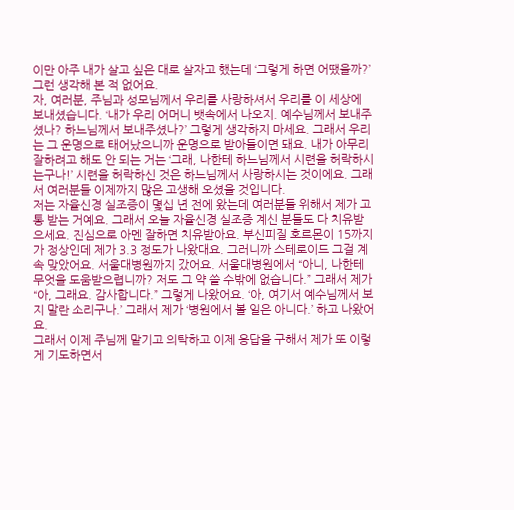이만 아주 내가 살고 싶은 대로 살자고 했는데 ‘그렇게 하면 어땠을까?’ 그런 생각해 본 적 없어요.
자, 여러분, 주님과 성모님께서 우리를 사랑하셔서 우리를 이 세상에 보내셨습니다. ‘내가 우리 어머니 뱃속에서 나오지. 예수님께서 보내주셨나? 하느님께서 보내주셨나?’ 그렇게 생각하지 마세요. 그래서 우리는 그 운명으로 태어났으니까 운명으로 받아들이면 돼요. 내가 아무리 잘하려고 해도 안 되는 거는 ‘그래, 나한테 하느님께서 시련을 허락하시는구나!’ 시련을 허락하신 것은 하느님께서 사랑하시는 것이에요. 그래서 여러분들 이제까지 많은 고생해 오셨을 것입니다.
저는 자율신경 실조증이 몇십 년 전에 왔는데 여러분들 위해서 제가 고통 받는 거예요. 그래서 오늘 자율신경 실조증 계신 분들도 다 치유받으세요. 진심으로 아멘 잘하면 치유받아요. 부신피질 호르몬이 15까지가 정상인데 제가 3.3 정도가 나왔대요. 그러니까 스테로이드 그걸 계속 맞았어요. 서울대병원까지 갔어요. 서울대병원에서 “아니, 나한테 무엇을 도움받으렵니까? 저도 그 약 쓸 수밖에 없습니다.” 그래서 제가 “아, 그래요. 감사합니다.” 그렇게 나왔어요. ‘아, 여기서 예수님께서 보지 말란 소리구나.’ 그래서 제가 ‘병원에서 볼 일은 아니다.’ 하고 나왔어요.
그래서 이제 주님께 맡기고 의탁하고 이제 응답을 구해서 제가 또 이렇게 기도하면서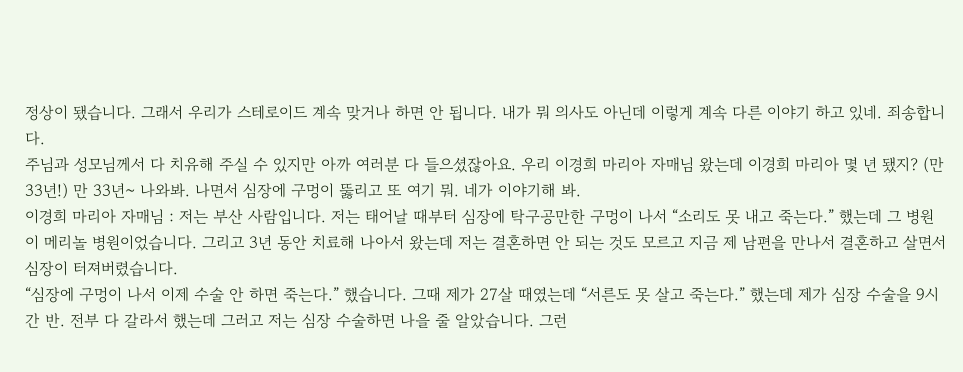정상이 됐습니다. 그래서 우리가 스테로이드 계속 맞거나 하면 안 됩니다. 내가 뭐 의사도 아닌데 이렇게 계속 다른 이야기 하고 있네. 죄송합니다.
주님과 성모님께서 다 치유해 주실 수 있지만 아까 여러분 다 들으셨잖아요. 우리 이경희 마리아 자매님 왔는데 이경희 마리아 몇 년 됐지? (만 33년!) 만 33년~ 나와봐. 나면서 심장에 구멍이 뚫리고 또 여기 뭐. 네가 이야기해 봐.
이경희 마리아 자매님 : 저는 부산 사람입니다. 저는 태어날 때부터 심장에 탁구공만한 구멍이 나서 “소리도 못 내고 죽는다.” 했는데 그 병원이 메리놀 병원이었습니다. 그리고 3년 동안 치료해 나아서 왔는데 저는 결혼하면 안 되는 것도 모르고 지금 제 남편을 만나서 결혼하고 살면서 심장이 터져버렸습니다.
“심장에 구멍이 나서 이제 수술 안 하면 죽는다.” 했습니다. 그때 제가 27살 때였는데 “서른도 못 살고 죽는다.” 했는데 제가 심장 수술을 9시간 반. 전부 다 갈라서 했는데 그러고 저는 심장 수술하면 나을 줄 알았습니다. 그런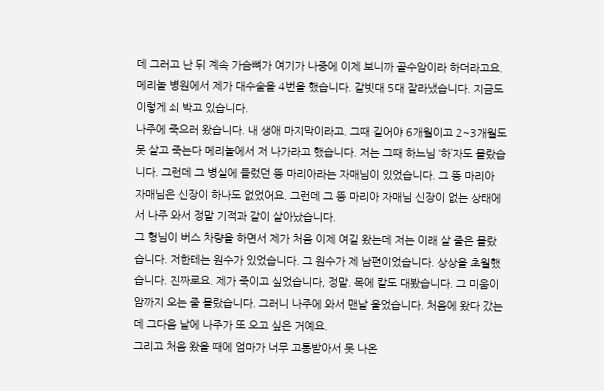데 그러고 난 뒤 계속 가슴뼈가 여기가 나중에 이제 보니까 골수암이라 하더라고요. 메리놀 병원에서 제가 대수술을 4번을 했습니다. 갈빗대 5대 잘라냈습니다. 지금도 이렇게 쇠 박고 있습니다.
나주에 죽으러 왔습니다. 내 생애 마지막이라고. 그때 길어야 6개월이고 2~3개월도 못 살고 죽는다 메리놀에서 저 나가라고 했습니다. 저는 그때 하느님 ‘하’자도 몰랐습니다. 그런데 그 병실에 들렀던 뚱 마리아라는 자매님이 있었습니다. 그 뚱 마리아 자매님은 신장이 하나도 없었어요. 그런데 그 뚱 마리아 자매님 신장이 없는 상태에서 나주 와서 정말 기적과 같이 살아났습니다.
그 형님이 버스 차량을 하면서 제가 처음 이제 여길 왔는데 저는 이래 살 줄은 몰랐습니다. 저한테는 원수가 있었습니다. 그 원수가 제 남편이었습니다. 상상을 초월했습니다. 진짜로요. 제가 죽이고 싶었습니다, 정말. 목에 칼도 대봤습니다. 그 미움이 암까지 오는 줄 몰랐습니다. 그러니 나주에 와서 맨날 울었습니다. 처음에 왔다 갔는데 그다음 날에 나주가 또 오고 싶은 거예요.
그리고 처음 왔을 때에 엄마가 너무 고통받아서 못 나온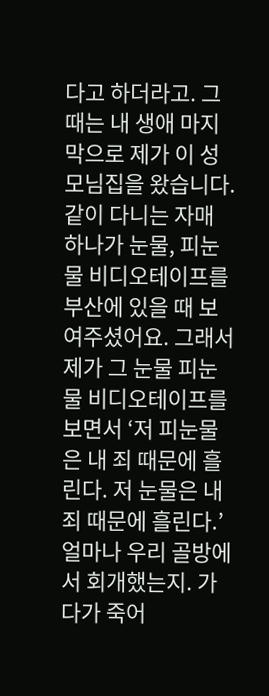다고 하더라고. 그때는 내 생애 마지막으로 제가 이 성모님집을 왔습니다. 같이 다니는 자매 하나가 눈물, 피눈물 비디오테이프를 부산에 있을 때 보여주셨어요. 그래서 제가 그 눈물 피눈물 비디오테이프를 보면서 ‘저 피눈물은 내 죄 때문에 흘린다. 저 눈물은 내 죄 때문에 흘린다.’ 얼마나 우리 골방에서 회개했는지. 가다가 죽어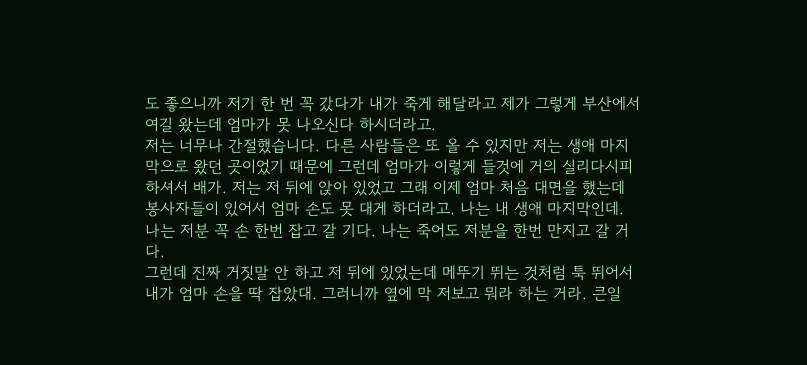도 좋으니까 저기 한 번 꼭 갔다가 내가 죽게 해달라고 제가 그렇게 부산에서 여길 왔는데 엄마가 못 나오신다 하시더라고.
저는 너무나 간절했습니다. 다른 사람들은 또 올 수 있지만 저는 생애 마지막으로 왔던 곳이었기 때문에 그런데 엄마가 이렇게 들것에 거의 실리다시피 하셔서 배가. 저는 저 뒤에 앉아 있었고 그래 이제 엄마 처음 대면을 했는데 봉사자들이 있어서 엄마 손도 못 대게 하더라고. 나는 내 생애 마지막인데. 나는 저분 꼭 손 한번 잡고 갈 기다. 나는 죽어도 저분을 한번 만지고 갈 거다.
그런데 진짜 거짓말 안 하고 저 뒤에 있었는데 메뚜기 뛰는 것처럼 툭 뛰어서 내가 엄마 손을 딱 잡았대. 그러니까 옆에 막 저보고 뭐라 하는 거라. 큰일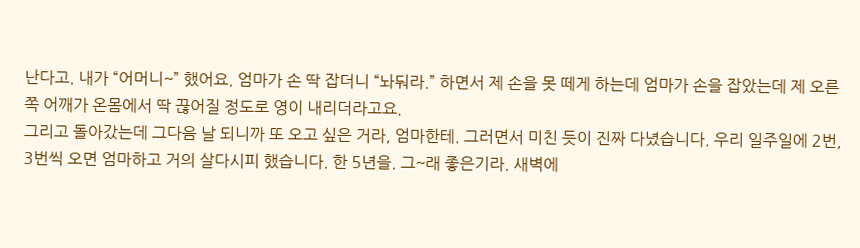난다고. 내가 “어머니~” 했어요. 엄마가 손 딱 잡더니 “놔둬라.” 하면서 제 손을 못 떼게 하는데 엄마가 손을 잡았는데 제 오른쪽 어깨가 온몸에서 딱 끊어질 정도로 영이 내리더라고요.
그리고 돌아갔는데 그다음 날 되니까 또 오고 싶은 거라, 엄마한테. 그러면서 미친 듯이 진짜 다녔습니다. 우리 일주일에 2번, 3번씩 오면 엄마하고 거의 살다시피 했습니다. 한 5년을. 그~래 좋은기라. 새벽에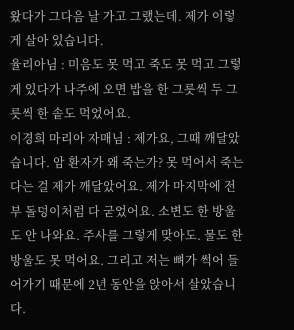왔다가 그다음 날 가고 그랬는데. 제가 이렇게 살아 있습니다.
율리아님 : 미음도 못 먹고 죽도 못 먹고 그렇게 있다가 나주에 오면 밥을 한 그릇씩 두 그릇씩 한 솥도 먹었어요.
이경희 마리아 자매님 : 제가요, 그때 깨달았습니다. 암 환자가 왜 죽는가? 못 먹어서 죽는다는 걸 제가 깨달았어요. 제가 마지막에 전부 돌덩이처럼 다 굳었어요. 소변도 한 방울도 안 나와요. 주사를 그렇게 맞아도. 물도 한 방울도 못 먹어요. 그리고 저는 뼈가 썩어 들어가기 때문에 2년 동안을 앉아서 살았습니다.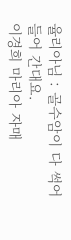율리아님 : 골수암이 다 썩어들어 간대요.
이경희 마리아 자매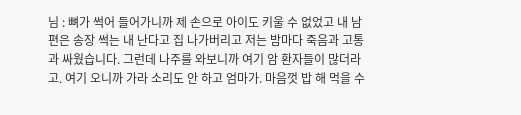님 : 뼈가 썩어 들어가니까 제 손으로 아이도 키울 수 없었고 내 남편은 송장 썩는 내 난다고 집 나가버리고 저는 밤마다 죽음과 고통과 싸웠습니다. 그런데 나주를 와보니까 여기 암 환자들이 많더라고. 여기 오니까 가라 소리도 안 하고 엄마가. 마음껏 밥 해 먹을 수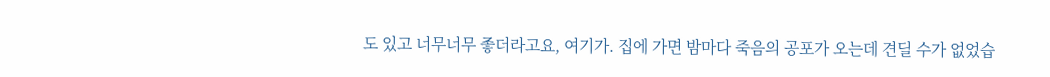도 있고 너무너무 좋더라고요, 여기가. 집에 가면 밤마다 죽음의 공포가 오는데 견딜 수가 없었습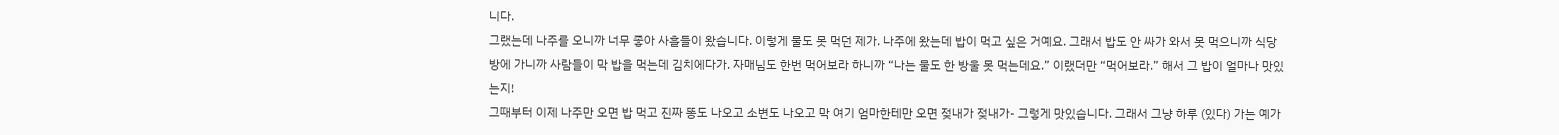니다.
그랬는데 나주를 오니까 너무 좋아 사흘들이 왔습니다. 이렇게 물도 못 먹던 제가. 나주에 왔는데 밥이 먹고 싶은 거예요. 그래서 밥도 안 싸가 와서 못 먹으니까 식당 방에 가니까 사람들이 막 밥을 먹는데 김치에다가. 자매님도 한번 먹어보라 하니까 “나는 물도 한 방울 못 먹는데요.” 이랬더만 “먹어보라.” 해서 그 밥이 얼마나 맛있는지!
그때부터 이제 나주만 오면 밥 먹고 진짜 똥도 나오고 소변도 나오고 막 여기 엄마한테만 오면 젖내가 젖내가- 그렇게 맛있습니다. 그래서 그냥 하루 (있다) 가는 예가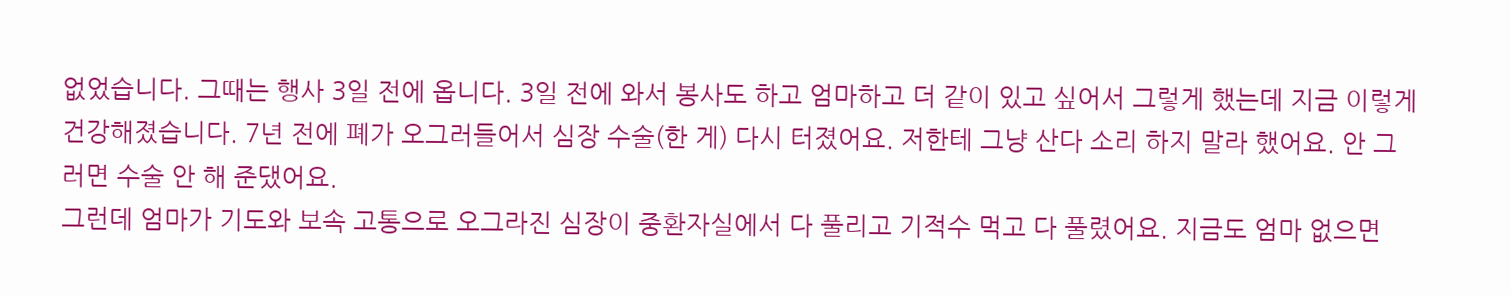없었습니다. 그때는 행사 3일 전에 옵니다. 3일 전에 와서 봉사도 하고 엄마하고 더 같이 있고 싶어서 그렇게 했는데 지금 이렇게 건강해졌습니다. 7년 전에 폐가 오그러들어서 심장 수술(한 게) 다시 터졌어요. 저한테 그냥 산다 소리 하지 말라 했어요. 안 그러면 수술 안 해 준댔어요.
그런데 엄마가 기도와 보속 고통으로 오그라진 심장이 중환자실에서 다 풀리고 기적수 먹고 다 풀렸어요. 지금도 엄마 없으면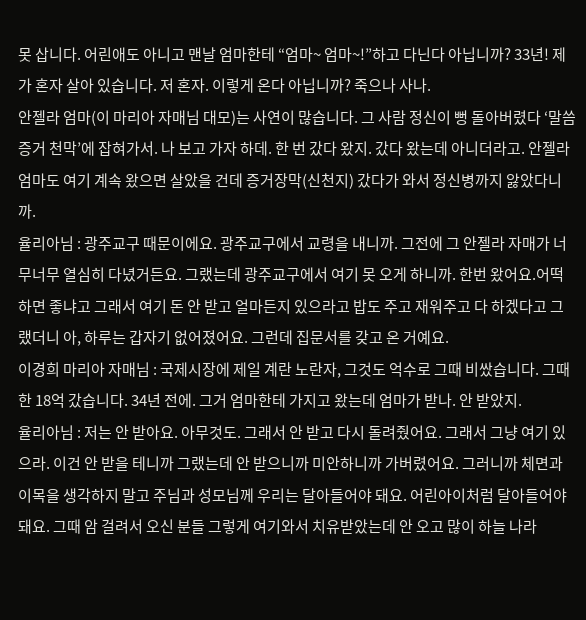못 삽니다. 어린애도 아니고 맨날 엄마한테 “엄마~ 엄마~!”하고 다닌다 아닙니까? 33년! 제가 혼자 살아 있습니다. 저 혼자. 이렇게 온다 아닙니까? 죽으나 사나.
안젤라 엄마(이 마리아 자매님 대모)는 사연이 많습니다. 그 사람 정신이 뻥 돌아버렸다 ‘말씀 증거 천막’에 잡혀가서. 나 보고 가자 하데. 한 번 갔다 왔지. 갔다 왔는데 아니더라고. 안젤라 엄마도 여기 계속 왔으면 살았을 건데 증거장막(신천지) 갔다가 와서 정신병까지 앓았다니까.
율리아님 : 광주교구 때문이에요. 광주교구에서 교령을 내니까. 그전에 그 안젤라 자매가 너무너무 열심히 다녔거든요. 그랬는데 광주교구에서 여기 못 오게 하니까. 한번 왔어요.어떡하면 좋냐고 그래서 여기 돈 안 받고 얼마든지 있으라고 밥도 주고 재워주고 다 하겠다고 그랬더니 아, 하루는 갑자기 없어졌어요. 그런데 집문서를 갖고 온 거예요.
이경희 마리아 자매님 : 국제시장에 제일 계란 노란자, 그것도 억수로 그때 비쌌습니다. 그때 한 18억 갔습니다. 34년 전에. 그거 엄마한테 가지고 왔는데 엄마가 받나. 안 받았지.
율리아님 : 저는 안 받아요. 아무것도. 그래서 안 받고 다시 돌려줬어요. 그래서 그냥 여기 있으라. 이건 안 받을 테니까 그랬는데 안 받으니까 미안하니까 가버렸어요. 그러니까 체면과 이목을 생각하지 말고 주님과 성모님께 우리는 달아들어야 돼요. 어린아이처럼 달아들어야 돼요. 그때 암 걸려서 오신 분들 그렇게 여기와서 치유받았는데 안 오고 많이 하늘 나라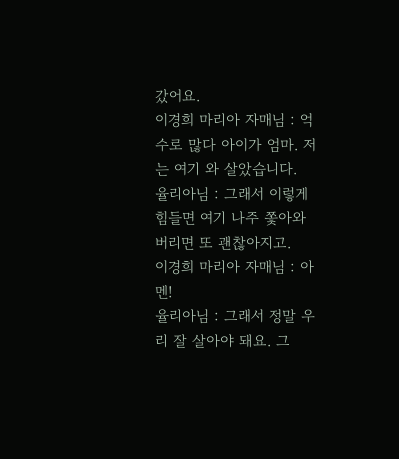갔어요.
이경희 마리아 자매님 : 억수로 많다 아이가 엄마. 저는 여기 와 살았습니다.
율리아님 : 그래서 이렇게 힘들면 여기 나주 쫓아와 버리면 또 괜찮아지고.
이경희 마리아 자매님 : 아멘!
율리아님 : 그래서 정말 우리 잘 살아야 돼요. 그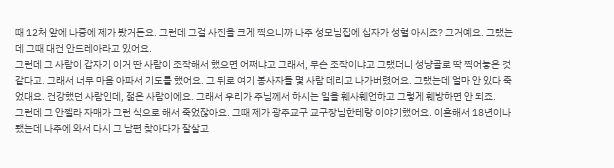때 12처 앞에 나중에 제가 봤거든요. 그런데 그걸 사진을 크게 찍으니까 나주 성모님집에 십자가 성혈 아시죠? 그거예요. 그랬는데 그때 대건 안드레아라고 있어요.
그런데 그 사람이 갑자기 이거 딴 사람이 조작해서 했으면 어쩌냐고 그래서, 무슨 조작이냐고 그랬더니 성냥골로 딱 찍어놓은 것 같다고. 그래서 너무 마음 아파서 기도를 했어요. 그 뒤로 여기 봉사자들 몇 사람 데리고 나가버렸어요. 그랬는데 얼마 안 있다 죽었대요. 건강했던 사람인데, 젊은 사람이에요. 그래서 우리가 주님께서 하시는 일을 훼사훼언하고 그렇게 훼방하면 안 되죠.
그런데 그 안젤라 자매가 그런 식으로 해서 죽었잖아요. 그때 제가 광주교구 교구장님한테랑 이야기했어요. 이혼해서 18년이나 됐는데 나주에 와서 다시 그 남편 찾아다가 잘살고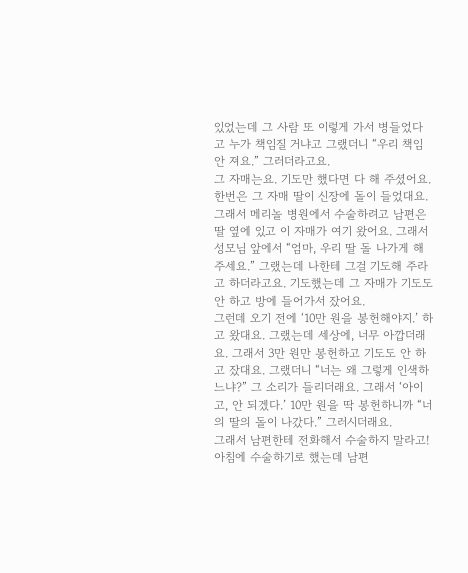있었는데 그 사람 또 이렇게 가서 병들었다고 누가 책임질 거냐고 그랬더니 “우리 책임 안 져요.” 그러더라고요.
그 자매는요. 기도만 했다면 다 해 주셨어요. 한번은 그 자매 딸이 신장에 돌이 들었대요. 그래서 메리놀 병원에서 수술하려고 남편은 딸 옆에 있고 이 자매가 여기 왔어요. 그래서 성모님 앞에서 “엄마, 우리 딸 돌 나가게 해 주세요.” 그랬는데 나한테 그걸 기도해 주라고 하더라고요. 기도했는데 그 자매가 기도도 안 하고 방에 들어가서 잤어요.
그런데 오기 전에 ‘10만 원을 봉헌해야지.’ 하고 왔대요. 그랬는데 세상에, 너무 아깝더래요. 그래서 3만 원만 봉헌하고 기도도 안 하고 잤대요. 그랬더니 “너는 왜 그렇게 인색하느냐?” 그 소리가 들리더래요. 그래서 ‘아이고, 안 되겠다.’ 10만 원을 딱 봉헌하니까 “너의 딸의 돌이 나갔다.” 그러시더래요.
그래서 남편한테 전화해서 수술하지 말라고! 아침에 수술하기로 했는데 남편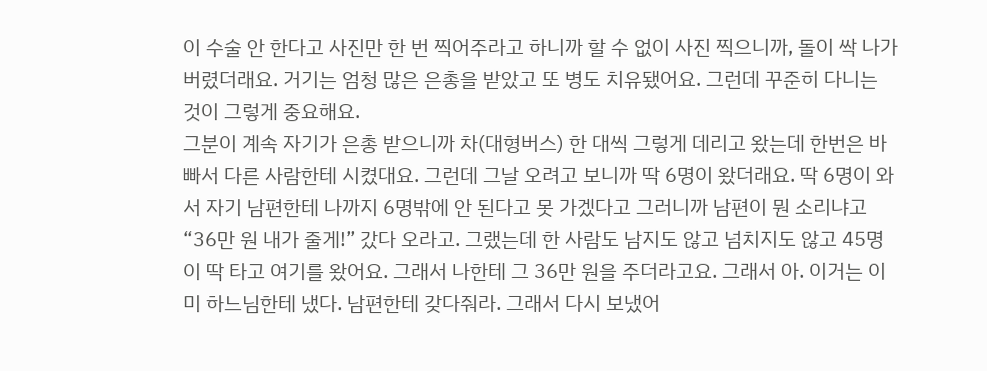이 수술 안 한다고 사진만 한 번 찍어주라고 하니까 할 수 없이 사진 찍으니까, 돌이 싹 나가버렸더래요. 거기는 엄청 많은 은총을 받았고 또 병도 치유됐어요. 그런데 꾸준히 다니는 것이 그렇게 중요해요.
그분이 계속 자기가 은총 받으니까 차(대형버스) 한 대씩 그렇게 데리고 왔는데 한번은 바빠서 다른 사람한테 시켰대요. 그런데 그날 오려고 보니까 딱 6명이 왔더래요. 딱 6명이 와서 자기 남편한테 나까지 6명밖에 안 된다고 못 가겠다고 그러니까 남편이 뭔 소리냐고 “36만 원 내가 줄게!” 갔다 오라고. 그랬는데 한 사람도 남지도 않고 넘치지도 않고 45명이 딱 타고 여기를 왔어요. 그래서 나한테 그 36만 원을 주더라고요. 그래서 아. 이거는 이미 하느님한테 냈다. 남편한테 갖다줘라. 그래서 다시 보냈어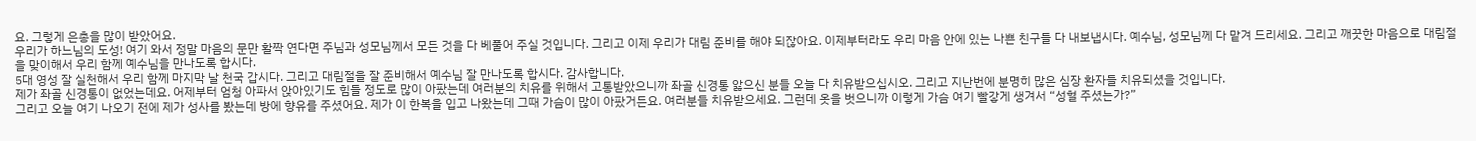요. 그렇게 은총을 많이 받았어요.
우리가 하느님의 도성! 여기 와서 정말 마음의 문만 활짝 연다면 주님과 성모님께서 모든 것을 다 베풀어 주실 것입니다. 그리고 이제 우리가 대림 준비를 해야 되잖아요. 이제부터라도 우리 마음 안에 있는 나쁜 친구들 다 내보냅시다. 예수님, 성모님께 다 맡겨 드리세요. 그리고 깨끗한 마음으로 대림절을 맞이해서 우리 함께 예수님을 만나도록 합시다.
5대 영성 잘 실천해서 우리 함께 마지막 날 천국 갑시다. 그리고 대림절을 잘 준비해서 예수님 잘 만나도록 합시다. 감사합니다.
제가 좌골 신경통이 없었는데요. 어제부터 엄청 아파서 앉아있기도 힘들 정도로 많이 아팠는데 여러분의 치유를 위해서 고통받았으니까 좌골 신경통 앓으신 분들 오늘 다 치유받으십시오. 그리고 지난번에 분명히 많은 심장 환자들 치유되셨을 것입니다.
그리고 오늘 여기 나오기 전에 제가 성사를 봤는데 방에 향유를 주셨어요. 제가 이 한복을 입고 나왔는데 그때 가슴이 많이 아팠거든요. 여러분들 치유받으세요. 그런데 옷을 벗으니까 이렇게 가슴 여기 빨갛게 생겨서 “성혈 주셨는가?”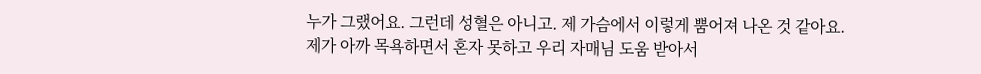누가 그랬어요. 그런데 성혈은 아니고. 제 가슴에서 이렇게 뿜어져 나온 것 같아요.
제가 아까 목욕하면서 혼자 못하고 우리 자매님 도움 받아서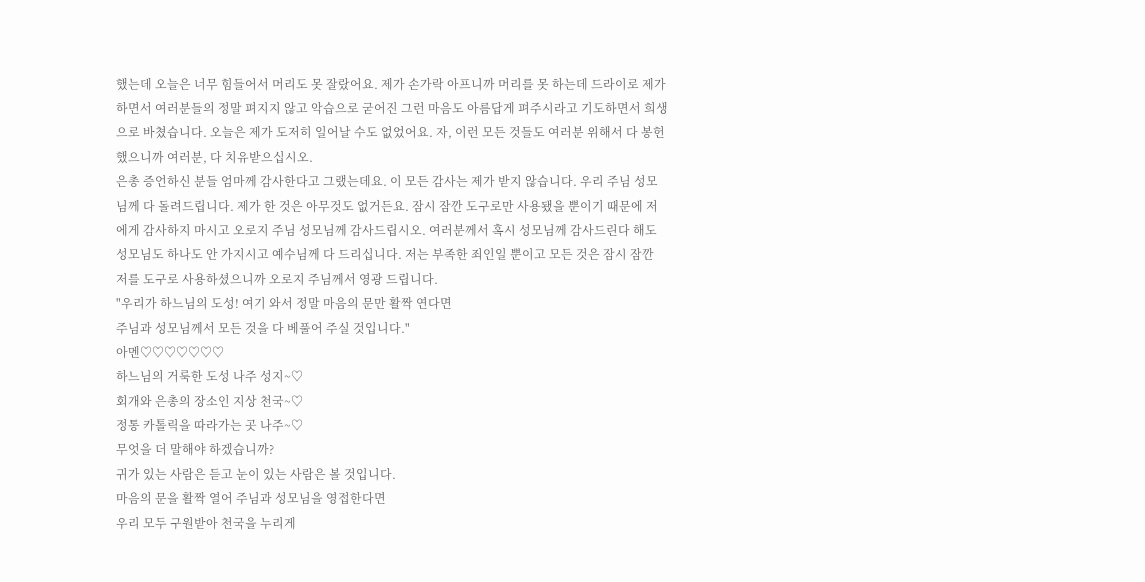했는데 오늘은 너무 힘들어서 머리도 못 잘랐어요. 제가 손가락 아프니까 머리를 못 하는데 드라이로 제가 하면서 여러분들의 정말 펴지지 않고 악습으로 굳어진 그런 마음도 아름답게 펴주시라고 기도하면서 희생으로 바쳤습니다. 오늘은 제가 도저히 일어날 수도 없었어요. 자, 이런 모든 것들도 여러분 위해서 다 봉헌했으니까 여러분, 다 치유받으십시오.
은총 증언하신 분들 엄마께 감사한다고 그랬는데요. 이 모든 감사는 제가 받지 않습니다. 우리 주님 성모님께 다 돌려드립니다. 제가 한 것은 아무것도 없거든요. 잠시 잠깐 도구로만 사용됐을 뿐이기 때문에 저에게 감사하지 마시고 오로지 주님 성모님께 감사드립시오. 여러분께서 혹시 성모님께 감사드린다 해도 성모님도 하나도 안 가지시고 예수님께 다 드리십니다. 저는 부족한 죄인일 뿐이고 모든 것은 잠시 잠깐 저를 도구로 사용하셨으니까 오로지 주님께서 영광 드립니다.
"우리가 하느님의 도성! 여기 와서 정말 마음의 문만 활짝 연다면
주님과 성모님께서 모든 것을 다 베풀어 주실 것입니다."
아멘♡♡♡♡♡♡♡
하느님의 거룩한 도성 나주 성지~♡
회개와 은총의 장소인 지상 천국~♡
정통 카톨릭을 따라가는 곳 나주~♡
무엇을 더 말해야 하겠습니까?
귀가 있는 사람은 듣고 눈이 있는 사람은 볼 것입니다.
마음의 문을 활짝 열어 주님과 성모님을 영접한다면
우리 모두 구원받아 천국을 누리게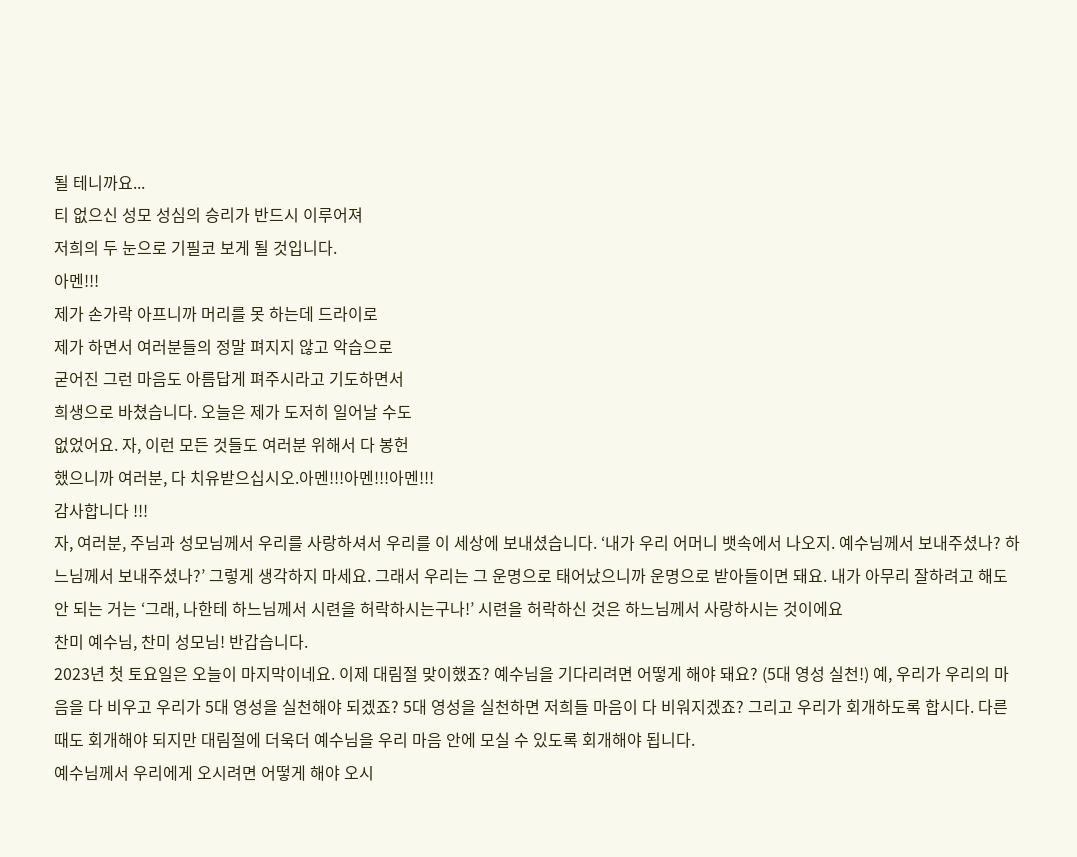될 테니까요...
티 없으신 성모 성심의 승리가 반드시 이루어져
저희의 두 눈으로 기필코 보게 될 것입니다.
아멘!!!
제가 손가락 아프니까 머리를 못 하는데 드라이로
제가 하면서 여러분들의 정말 펴지지 않고 악습으로
굳어진 그런 마음도 아름답게 펴주시라고 기도하면서
희생으로 바쳤습니다. 오늘은 제가 도저히 일어날 수도
없었어요. 자, 이런 모든 것들도 여러분 위해서 다 봉헌
했으니까 여러분, 다 치유받으십시오.아멘!!!아멘!!!아멘!!!
감사합니다 !!!
자, 여러분, 주님과 성모님께서 우리를 사랑하셔서 우리를 이 세상에 보내셨습니다. ‘내가 우리 어머니 뱃속에서 나오지. 예수님께서 보내주셨나? 하느님께서 보내주셨나?’ 그렇게 생각하지 마세요. 그래서 우리는 그 운명으로 태어났으니까 운명으로 받아들이면 돼요. 내가 아무리 잘하려고 해도 안 되는 거는 ‘그래, 나한테 하느님께서 시련을 허락하시는구나!’ 시련을 허락하신 것은 하느님께서 사랑하시는 것이에요
찬미 예수님, 찬미 성모님! 반갑습니다.
2023년 첫 토요일은 오늘이 마지막이네요. 이제 대림절 맞이했죠? 예수님을 기다리려면 어떻게 해야 돼요? (5대 영성 실천!) 예, 우리가 우리의 마음을 다 비우고 우리가 5대 영성을 실천해야 되겠죠? 5대 영성을 실천하면 저희들 마음이 다 비워지겠죠? 그리고 우리가 회개하도록 합시다. 다른 때도 회개해야 되지만 대림절에 더욱더 예수님을 우리 마음 안에 모실 수 있도록 회개해야 됩니다.
예수님께서 우리에게 오시려면 어떻게 해야 오시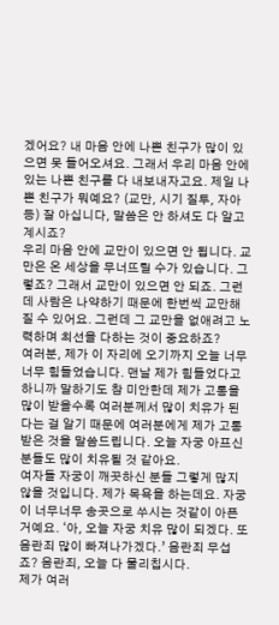겠어요? 내 마음 안에 나쁜 친구가 많이 있으면 못 들어오셔요. 그래서 우리 마음 안에 있는 나쁜 친구를 다 내보내자고요. 제일 나쁜 친구가 뭐예요? (교만, 시기 질투, 자아 등) 잘 아십니다, 말씀은 안 하셔도 다 알고 계시죠?
우리 마음 안에 교만이 있으면 안 됩니다. 교만은 온 세상을 무너뜨릴 수가 있습니다. 그렇죠? 그래서 교만이 있으면 안 되죠. 그런데 사람은 나약하기 때문에 한번씩 교만해질 수 있어요. 그런데 그 교만을 없애려고 노력하며 최선을 다하는 것이 중요하죠?
여러분, 제가 이 자리에 오기까지 오늘 너무너무 힘들었습니다. 맨날 제가 힘들었다고 하니까 말하기도 참 미안한데 제가 고통을 많이 받을수록 여러분께서 많이 치유가 된다는 걸 알기 때문에 여러분에게 제가 고통받은 것을 말씀드립니다. 오늘 자궁 아프신 분들도 많이 치유될 것 같아요.
여자들 자궁이 깨끗하신 분들 그렇게 많지 않을 것입니다. 제가 목욕을 하는데요. 자궁이 너무너무 송곳으로 쑤시는 것같이 아픈 거예요. ‘아, 오늘 자궁 치유 많이 되겠다. 또 음란죄 많이 빠져나가겠다.’ 음란죄 무섭죠? 음란죄, 오늘 다 물리칩시다.
제가 여러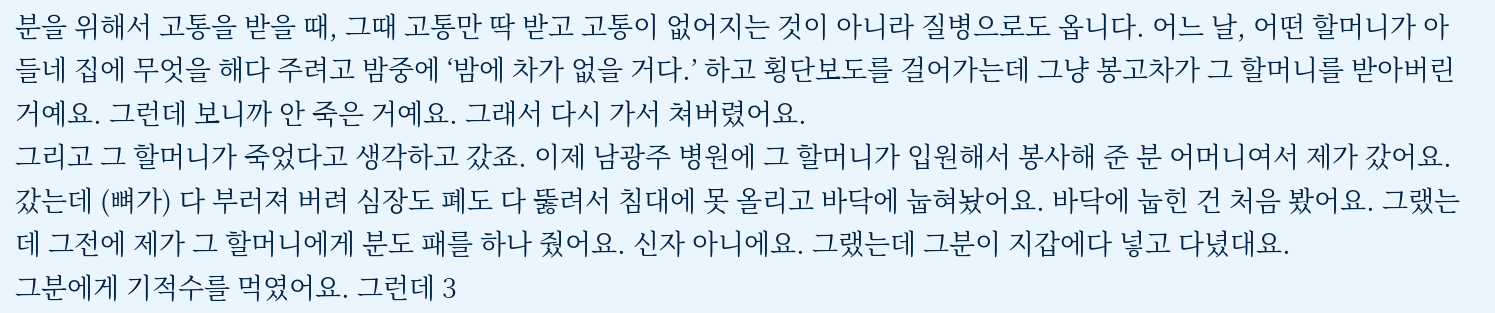분을 위해서 고통을 받을 때, 그때 고통만 딱 받고 고통이 없어지는 것이 아니라 질병으로도 옵니다. 어느 날, 어떤 할머니가 아들네 집에 무엇을 해다 주려고 밤중에 ‘밤에 차가 없을 거다.’ 하고 횡단보도를 걸어가는데 그냥 봉고차가 그 할머니를 받아버린 거예요. 그런데 보니까 안 죽은 거예요. 그래서 다시 가서 쳐버렸어요.
그리고 그 할머니가 죽었다고 생각하고 갔죠. 이제 남광주 병원에 그 할머니가 입원해서 봉사해 준 분 어머니여서 제가 갔어요. 갔는데 (뼈가) 다 부러져 버려 심장도 폐도 다 뚫려서 침대에 못 올리고 바닥에 눕혀놨어요. 바닥에 눕힌 건 처음 봤어요. 그랬는데 그전에 제가 그 할머니에게 분도 패를 하나 줬어요. 신자 아니에요. 그랬는데 그분이 지갑에다 넣고 다녔대요.
그분에게 기적수를 먹였어요. 그런데 3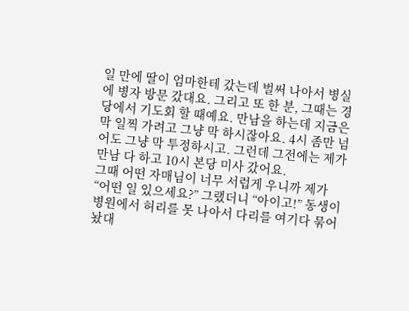일 만에 딸이 엄마한테 갔는데 벌써 나아서 병실에 병자 방문 갔대요. 그리고 또 한 분, 그때는 경당에서 기도회 할 때예요. 만남을 하는데 지금은 막 일찍 가려고 그냥 막 하시잖아요. 4시 좀만 넘어도 그냥 막 투정하시고. 그런데 그전에는 제가 만남 다 하고 10시 본당 미사 갔어요.
그때 어떤 자매님이 너무 서럽게 우니까 제가 “어떤 일 있으세요?” 그랬더니 “아이고!” 동생이 병원에서 허리를 못 나아서 다리를 여기다 묶어놨대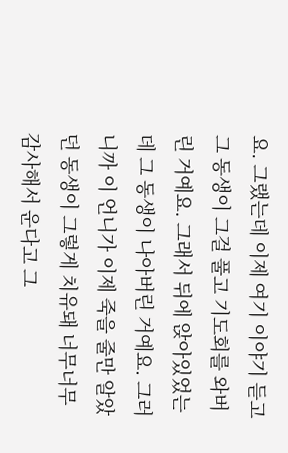요. 그랬는데 이제 여기 이야기 듣고 그 동생이 그걸 풀고 기도회를 와버린 거예요. 그래서 뒤에 앉아있었는데 그 동생이 나아버린 거예요. 그러니까 이 언니가 이제 죽을 줄만 알았던 동생이 그렇게 치유돼 너무너무 감사해서 운다고 그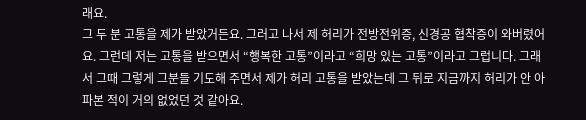래요.
그 두 분 고통을 제가 받았거든요. 그러고 나서 제 허리가 전방전위증, 신경공 협착증이 와버렸어요. 그런데 저는 고통을 받으면서 “행복한 고통”이라고 “희망 있는 고통”이라고 그럽니다. 그래서 그때 그렇게 그분들 기도해 주면서 제가 허리 고통을 받았는데 그 뒤로 지금까지 허리가 안 아파본 적이 거의 없었던 것 같아요.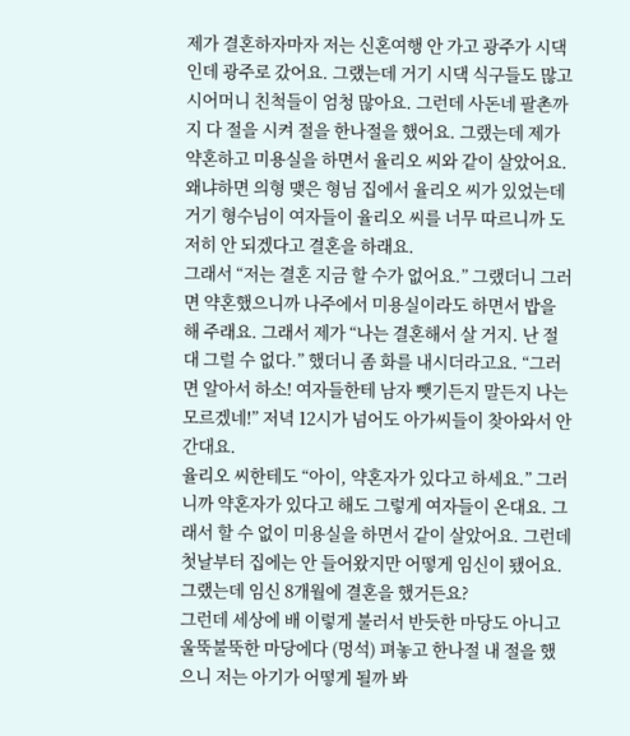제가 결혼하자마자 저는 신혼여행 안 가고 광주가 시댁인데 광주로 갔어요. 그랬는데 거기 시댁 식구들도 많고 시어머니 친척들이 엄청 많아요. 그런데 사돈네 팔촌까지 다 절을 시켜 절을 한나절을 했어요. 그랬는데 제가 약혼하고 미용실을 하면서 율리오 씨와 같이 살았어요. 왜냐하면 의형 맺은 형님 집에서 율리오 씨가 있었는데 거기 형수님이 여자들이 율리오 씨를 너무 따르니까 도저히 안 되겠다고 결혼을 하래요.
그래서 “저는 결혼 지금 할 수가 없어요.” 그랬더니 그러면 약혼했으니까 나주에서 미용실이라도 하면서 밥을 해 주래요. 그래서 제가 “나는 결혼해서 살 거지. 난 절대 그럴 수 없다.” 했더니 좀 화를 내시더라고요. “그러면 알아서 하소! 여자들한테 남자 뺏기든지 말든지 나는 모르겠네!” 저녁 12시가 넘어도 아가씨들이 찾아와서 안 간대요.
율리오 씨한테도 “아이, 약혼자가 있다고 하세요.” 그러니까 약혼자가 있다고 해도 그렇게 여자들이 온대요. 그래서 할 수 없이 미용실을 하면서 같이 살았어요. 그런데 첫날부터 집에는 안 들어왔지만 어떻게 임신이 됐어요. 그랬는데 임신 8개월에 결혼을 했거든요?
그런데 세상에 배 이렇게 불러서 반듯한 마당도 아니고 울뚝불뚝한 마당에다 (멍석) 펴놓고 한나절 내 절을 했으니 저는 아기가 어떻게 될까 봐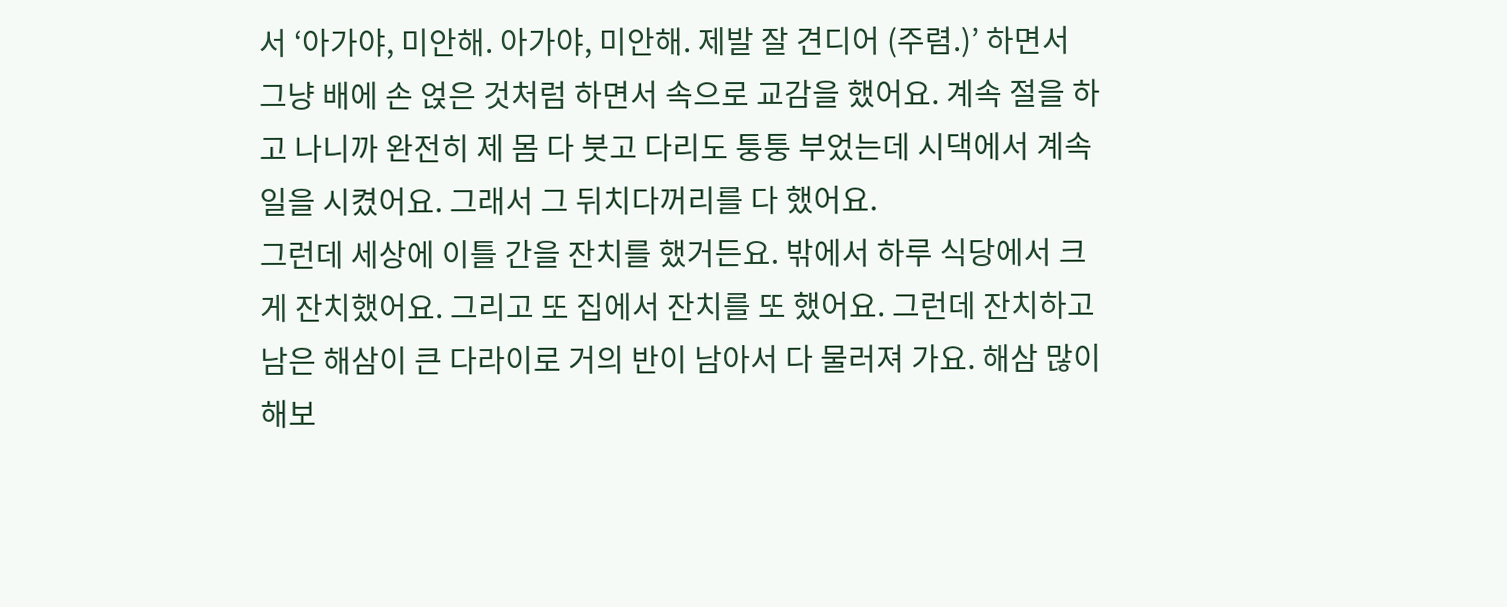서 ‘아가야, 미안해. 아가야, 미안해. 제발 잘 견디어 (주렴.)’ 하면서 그냥 배에 손 얹은 것처럼 하면서 속으로 교감을 했어요. 계속 절을 하고 나니까 완전히 제 몸 다 붓고 다리도 퉁퉁 부었는데 시댁에서 계속 일을 시켰어요. 그래서 그 뒤치다꺼리를 다 했어요.
그런데 세상에 이틀 간을 잔치를 했거든요. 밖에서 하루 식당에서 크게 잔치했어요. 그리고 또 집에서 잔치를 또 했어요. 그런데 잔치하고 남은 해삼이 큰 다라이로 거의 반이 남아서 다 물러져 가요. 해삼 많이 해보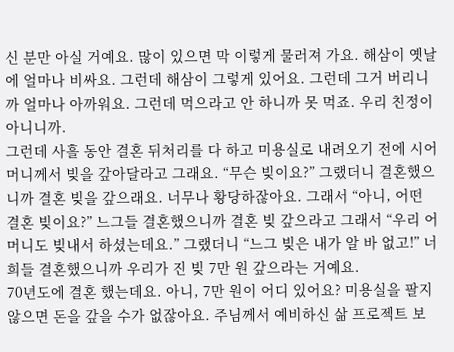신 분만 아실 거예요. 많이 있으면 막 이렇게 물러져 가요. 해삼이 옛날에 얼마나 비싸요. 그런데 해삼이 그렇게 있어요. 그런데 그거 버리니까 얼마나 아까워요. 그런데 먹으라고 안 하니까 못 먹죠. 우리 친정이 아니니까.
그런데 사흘 동안 결혼 뒤처리를 다 하고 미용실로 내려오기 전에 시어머니께서 빚을 갚아달라고 그래요. “무슨 빚이요?” 그랬더니 결혼했으니까 결혼 빚을 갚으래요. 너무나 황당하잖아요. 그래서 “아니, 어떤 결혼 빚이요?” 느그들 결혼했으니까 결혼 빚 갚으라고 그래서 “우리 어머니도 빚내서 하셨는데요.” 그랬더니 “느그 빚은 내가 알 바 없고!” 너희들 결혼했으니까 우리가 진 빚 7만 원 갚으라는 거예요.
70년도에 결혼 했는데요. 아니, 7만 원이 어디 있어요? 미용실을 팔지 않으면 돈을 갚을 수가 없잖아요. 주님께서 예비하신 삶 프로젝트 보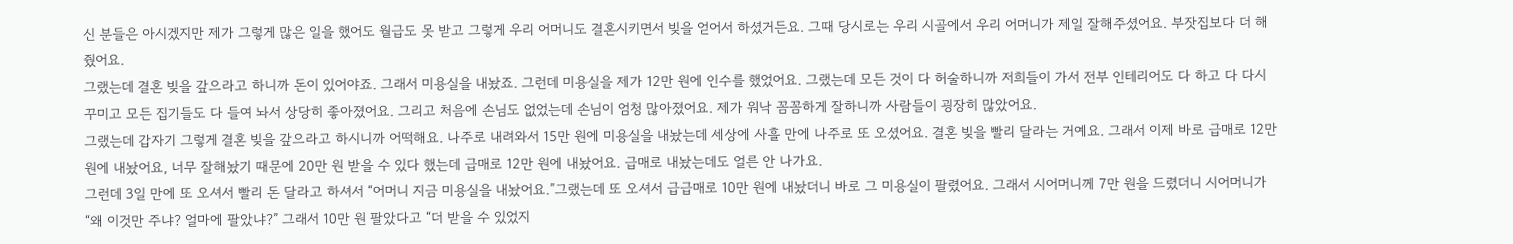신 분들은 아시겠지만 제가 그렇게 많은 일을 했어도 월급도 못 받고 그렇게 우리 어머니도 결혼시키면서 빚을 얻어서 하셨거든요. 그때 당시로는 우리 시골에서 우리 어머니가 제일 잘해주셨어요. 부잣집보다 더 해 줬어요.
그랬는데 결혼 빚을 갚으라고 하니까 돈이 있어야죠. 그래서 미용실을 내놨죠. 그런데 미용실을 제가 12만 원에 인수를 했었어요. 그랬는데 모든 것이 다 허술하니까 저희들이 가서 전부 인테리어도 다 하고 다 다시 꾸미고 모든 집기들도 다 들여 놔서 상당히 좋아졌어요. 그리고 처음에 손님도 없었는데 손님이 엄청 많아졌어요. 제가 워낙 꼼꼼하게 잘하니까 사람들이 굉장히 많았어요.
그랬는데 갑자기 그렇게 결혼 빚을 갚으라고 하시니까 어떡해요. 나주로 내려와서 15만 원에 미용실을 내놨는데 세상에 사흘 만에 나주로 또 오셨어요. 결혼 빚을 빨리 달라는 거예요. 그래서 이제 바로 급매로 12만 원에 내놨어요, 너무 잘해놨기 때문에 20만 원 받을 수 있다 했는데 급매로 12만 원에 내놨어요. 급매로 내놨는데도 얼른 안 나가요.
그런데 3일 만에 또 오셔서 빨리 돈 달라고 하셔서 “어머니 지금 미용실을 내놨어요.”그랬는데 또 오셔서 급급매로 10만 원에 내놨더니 바로 그 미용실이 팔렸어요. 그래서 시어머니께 7만 원을 드렸더니 시어머니가 “왜 이것만 주냐? 얼마에 팔았냐?” 그래서 10만 원 팔았다고 “더 받을 수 있었지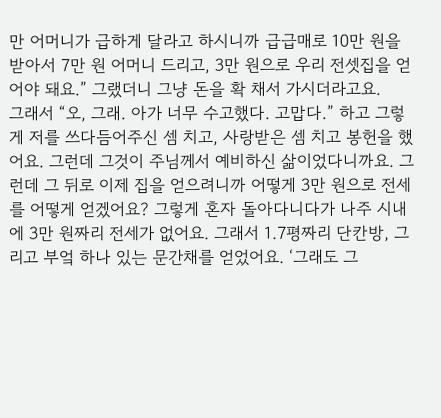만 어머니가 급하게 달라고 하시니까 급급매로 10만 원을 받아서 7만 원 어머니 드리고, 3만 원으로 우리 전셋집을 얻어야 돼요.” 그랬더니 그냥 돈을 확 채서 가시더라고요.
그래서 “오, 그래. 아가 너무 수고했다. 고맙다.” 하고 그렇게 저를 쓰다듬어주신 셈 치고, 사랑받은 셈 치고 봉헌을 했어요. 그런데 그것이 주님께서 예비하신 삶이었다니까요. 그런데 그 뒤로 이제 집을 얻으려니까 어떻게 3만 원으로 전세를 어떻게 얻겠어요? 그렇게 혼자 돌아다니다가 나주 시내에 3만 원짜리 전세가 없어요. 그래서 1.7평짜리 단칸방, 그리고 부엌 하나 있는 문간채를 얻었어요. ‘그래도 그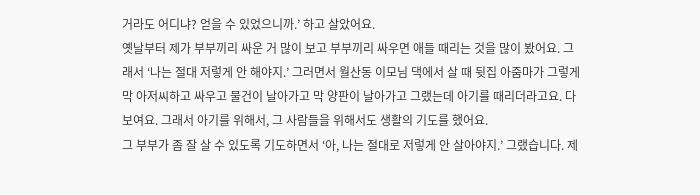거라도 어디냐? 얻을 수 있었으니까.’ 하고 살았어요.
옛날부터 제가 부부끼리 싸운 거 많이 보고 부부끼리 싸우면 애들 때리는 것을 많이 봤어요. 그래서 ‘나는 절대 저렇게 안 해야지.’ 그러면서 월산동 이모님 댁에서 살 때 뒷집 아줌마가 그렇게 막 아저씨하고 싸우고 물건이 날아가고 막 양판이 날아가고 그랬는데 아기를 때리더라고요. 다 보여요. 그래서 아기를 위해서, 그 사람들을 위해서도 생활의 기도를 했어요.
그 부부가 좀 잘 살 수 있도록 기도하면서 ‘아, 나는 절대로 저렇게 안 살아야지.’ 그랬습니다. 제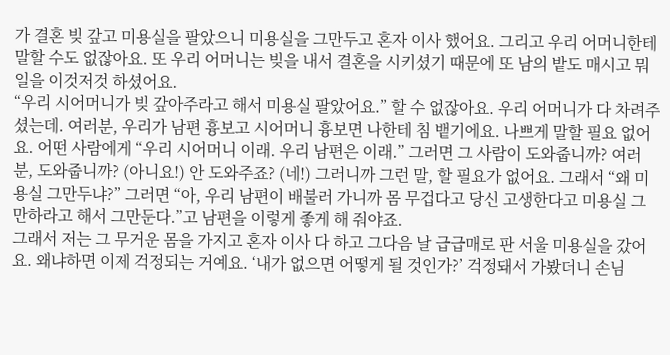가 결혼 빚 갚고 미용실을 팔았으니 미용실을 그만두고 혼자 이사 했어요. 그리고 우리 어머니한테 말할 수도 없잖아요. 또 우리 어머니는 빚을 내서 결혼을 시키셨기 때문에 또 남의 밭도 매시고 뭐 일을 이것저것 하셨어요.
“우리 시어머니가 빚 갚아주라고 해서 미용실 팔았어요.” 할 수 없잖아요. 우리 어머니가 다 차려주셨는데. 여러분, 우리가 남편 흉보고 시어머니 흉보면 나한테 침 뱉기에요. 나쁘게 말할 필요 없어요. 어떤 사람에게 “우리 시어머니 이래. 우리 남편은 이래.” 그러면 그 사람이 도와줍니까? 여러분, 도와줍니까? (아니요!) 안 도와주죠? (네!) 그러니까 그런 말, 할 필요가 없어요. 그래서 “왜 미용실 그만두냐?” 그러면 “아, 우리 남편이 배불러 가니까 몸 무겁다고 당신 고생한다고 미용실 그만하라고 해서 그만둔다.”고 남편을 이렇게 좋게 해 줘야죠.
그래서 저는 그 무거운 몸을 가지고 혼자 이사 다 하고 그다음 날 급급매로 판 서울 미용실을 갔어요. 왜냐하면 이제 걱정되는 거예요. ‘내가 없으면 어떻게 될 것인가?’ 걱정돼서 가봤더니 손님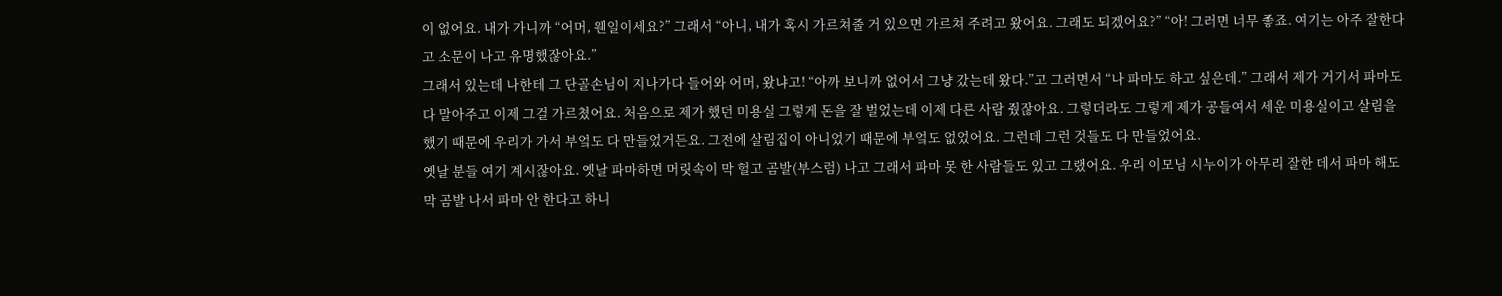이 없어요. 내가 가니까 “어머, 웬일이세요?” 그래서 “아니, 내가 혹시 가르쳐줄 거 있으면 가르쳐 주려고 왔어요. 그래도 되겠어요?” “아! 그러면 너무 좋죠. 여기는 아주 잘한다고 소문이 나고 유명했잖아요.”
그래서 있는데 나한테 그 단골손님이 지나가다 들어와 어머, 왔냐고! “아까 보니까 없어서 그냥 갔는데 왔다.”고 그러면서 “나 파마도 하고 싶은데.” 그래서 제가 거기서 파마도 다 말아주고 이제 그걸 가르쳤어요. 처음으로 제가 했던 미용실 그렇게 돈을 잘 벌었는데 이제 다른 사람 줬잖아요. 그렇더라도 그렇게 제가 공들여서 세운 미용실이고 살림을 했기 때문에 우리가 가서 부엌도 다 만들었거든요. 그전에 살림집이 아니었기 때문에 부엌도 없었어요. 그런데 그런 것들도 다 만들었어요.
옛날 분들 여기 계시잖아요. 옛날 파마하면 머릿속이 막 헐고 곰발(부스럼) 나고 그래서 파마 못 한 사람들도 있고 그랬어요. 우리 이모님 시누이가 아무리 잘한 데서 파마 해도 막 곰발 나서 파마 안 한다고 하니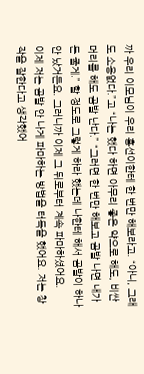까 우리 이모님이 우리 홍선이한테 한 번만 해보라고. “아니, 그래도 소용없다.”고 “나는 했다 하면 아무리 좋은 약으로 해도, 비싼 머리를 해도 곰발 난다.” “그러면 한 번만 해보고 곰발 나면 내가 돈 줄게.” 할 정도로 그렇게 하라 했는데 나한테 해서 곰발이 하나 안 났거든요. 그러니까 이제 그 뒤로부터 계속 파마하셨어요.
이제 저는 곰발 안 나게 파마하는 방법을 터득을 했어요. 저는 창작을 잘한다고 생각했어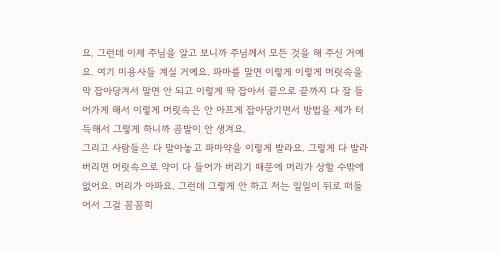요. 그런데 이제 주님을 알고 보니까 주님께서 모든 것을 해 주신 거예요. 여기 미용사들 계실 거예요. 파마를 말면 이렇게 이렇게 머릿속을 막 잡아당겨서 말면 안 되고 이렇게 딱 잡아서 끝으로 끝까지 다 잘 들어가게 해서 이렇게 머릿속은 안 아프게 잡아당기면서 방법을 제가 터득해서 그렇게 하니까 곰발이 안 생겨요.
그리고 사람들은 다 말아놓고 파마약을 이렇게 발라요. 그렇게 다 발라버리면 머릿속으로 약이 다 들어가 버리기 때문에 머리가 상할 수밖에 없어요. 머리가 아파요. 그런데 그렇게 안 하고 저는 일일이 뒤로 떠들어서 그걸 꼼꼼히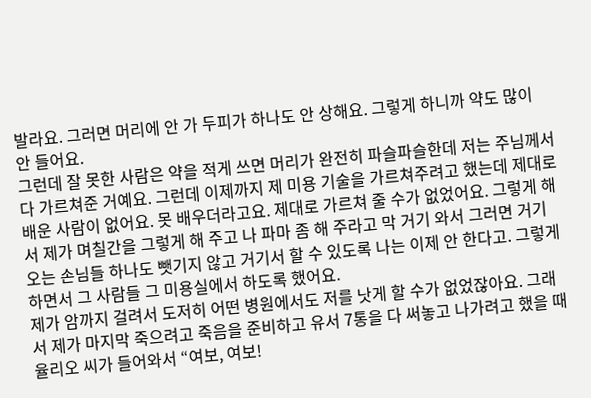발라요. 그러면 머리에 안 가 두피가 하나도 안 상해요. 그렇게 하니까 약도 많이 안 들어요.
그런데 잘 못한 사람은 약을 적게 쓰면 머리가 완전히 파슬파슬한데 저는 주님께서 다 가르쳐준 거예요. 그런데 이제까지 제 미용 기술을 가르쳐주려고 했는데 제대로 배운 사람이 없어요. 못 배우더라고요. 제대로 가르쳐 줄 수가 없었어요. 그렇게 해서 제가 며칠간을 그렇게 해 주고 나 파마 좀 해 주라고 막 거기 와서 그러면 거기 오는 손님들 하나도 뺏기지 않고 거기서 할 수 있도록 나는 이제 안 한다고. 그렇게 하면서 그 사람들 그 미용실에서 하도록 했어요.
제가 암까지 걸려서 도저히 어떤 병원에서도 저를 낫게 할 수가 없었잖아요. 그래서 제가 마지막 죽으려고 죽음을 준비하고 유서 7통을 다 써놓고 나가려고 했을 때 율리오 씨가 들어와서 “여보, 여보!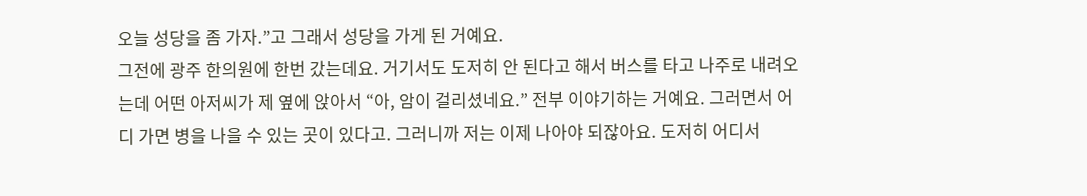오늘 성당을 좀 가자.”고 그래서 성당을 가게 된 거예요.
그전에 광주 한의원에 한번 갔는데요. 거기서도 도저히 안 된다고 해서 버스를 타고 나주로 내려오는데 어떤 아저씨가 제 옆에 앉아서 “아, 암이 걸리셨네요.” 전부 이야기하는 거예요. 그러면서 어디 가면 병을 나을 수 있는 곳이 있다고. 그러니까 저는 이제 나아야 되잖아요. 도저히 어디서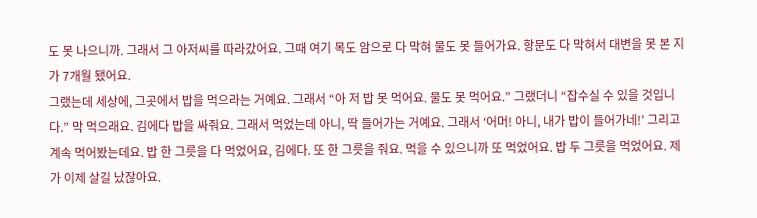도 못 나으니까. 그래서 그 아저씨를 따라갔어요. 그때 여기 목도 암으로 다 막혀 물도 못 들어가요. 항문도 다 막혀서 대변을 못 본 지가 7개월 됐어요.
그랬는데 세상에, 그곳에서 밥을 먹으라는 거예요. 그래서 “아 저 밥 못 먹어요. 물도 못 먹어요.” 그랬더니 “잡수실 수 있을 것입니다.” 막 먹으래요. 김에다 밥을 싸줘요. 그래서 먹었는데 아니, 딱 들어가는 거예요. 그래서 ‘어머! 아니, 내가 밥이 들어가네!’ 그리고 계속 먹어봤는데요. 밥 한 그릇을 다 먹었어요, 김에다. 또 한 그릇을 줘요. 먹을 수 있으니까 또 먹었어요. 밥 두 그릇을 먹었어요. 제가 이제 살길 났잖아요.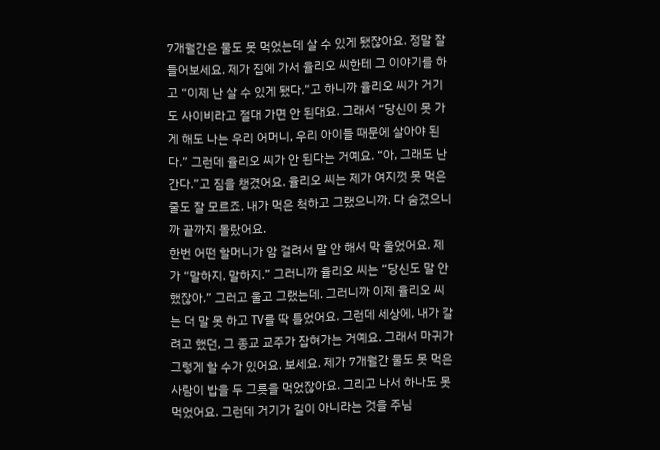7개월간은 물도 못 먹었는데 살 수 있게 됐잖아요. 정말 잘 들어보세요. 제가 집에 가서 율리오 씨한테 그 이야기를 하고 “이제 난 살 수 있게 됐다.”고 하니까 율리오 씨가 거기도 사이비라고 절대 가면 안 된대요. 그래서 “당신이 못 가게 해도 나는 우리 어머니, 우리 아이들 때문에 살아야 된다.” 그런데 율리오 씨가 안 된다는 거예요. “아, 그래도 난 간다.”고 짐을 챙겼어요. 율리오 씨는 제가 여지껏 못 먹은 줄도 잘 모르죠. 내가 먹은 척하고 그랬으니까. 다 숨겼으니까 끝까지 몰랐어요.
한번 어떤 할머니가 암 걸려서 말 안 해서 막 울었어요. 제가 “말하지. 말하지.” 그러니까 율리오 씨는 “당신도 말 안 했잖아.” 그러고 울고 그랬는데. 그러니까 이제 율리오 씨는 더 말 못 하고 TV를 딱 틀었어요. 그런데 세상에, 내가 갈려고 했던, 그 종교 교주가 잡혀가는 거예요. 그래서 마귀가 그렇게 할 수가 있어요. 보세요. 제가 7개월간 물도 못 먹은 사람이 밥을 두 그릇을 먹었잖아요. 그리고 나서 하나도 못 먹었어요. 그런데 거기가 길이 아니라는 것을 주님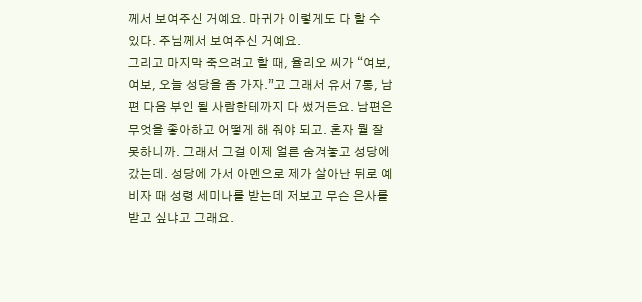께서 보여주신 거예요. 마귀가 이렇게도 다 할 수 있다. 주님께서 보여주신 거예요.
그리고 마지막 죽으려고 할 때, 율리오 씨가 “여보, 여보, 오늘 성당을 좀 가자.”고 그래서 유서 7통, 남편 다음 부인 될 사람한테까지 다 썼거든요. 남편은 무엇을 좋아하고 어떻게 해 줘야 되고. 혼자 뭘 잘 못하니까. 그래서 그걸 이제 얼른 숨겨놓고 성당에 갔는데. 성당에 가서 아멘으로 제가 살아난 뒤로 예비자 때 성령 세미나를 받는데 저보고 무슨 은사를 받고 싶냐고 그래요.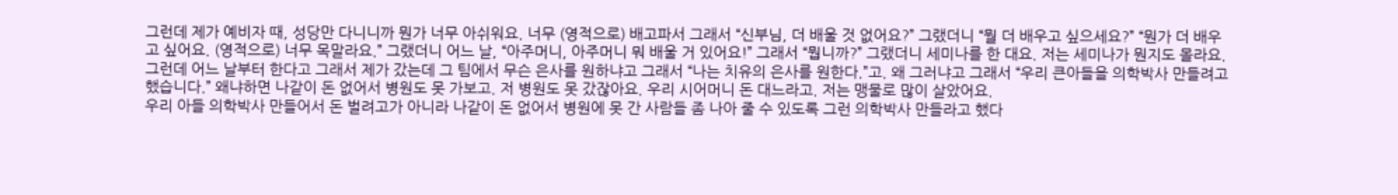그런데 제가 예비자 때, 성당만 다니니까 뭔가 너무 아쉬워요. 너무 (영적으로) 배고파서 그래서 “신부님, 더 배울 것 없어요?” 그랬더니 “뭘 더 배우고 싶으세요?” “뭔가 더 배우고 싶어요. (영적으로) 너무 목말라요.” 그랬더니 어느 날, “아주머니, 아주머니 뭐 배울 거 있어요!” 그래서 “뭡니까?” 그랬더니 세미나를 한 대요. 저는 세미나가 뭔지도 몰라요.
그런데 어느 날부터 한다고 그래서 제가 갔는데 그 팀에서 무슨 은사를 원하냐고 그래서 “나는 치유의 은사를 원한다.”고. 왜 그러냐고 그래서 “우리 큰아들을 의학박사 만들려고 했습니다.” 왜냐하면 나같이 돈 없어서 병원도 못 가보고. 저 병원도 못 갔잖아요. 우리 시어머니 돈 대느라고. 저는 맹물로 많이 살았어요.
우리 아들 의학박사 만들어서 돈 벌려고가 아니라 나같이 돈 없어서 병원에 못 간 사람들 좀 나아 줄 수 있도록 그런 의학박사 만들라고 했다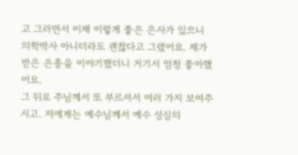고 그러면서 이제 이렇게 좋은 은사가 있으니 의학박사 아니더라도 괜찮다고 그랬어요. 제가 받은 은총을 이야기했더니 거기서 엄청 좋아했어요.
그 뒤로 주님께서 또 부르셔서 여러 가지 보여주시고. 저에게는 예수님께서 예수 성심의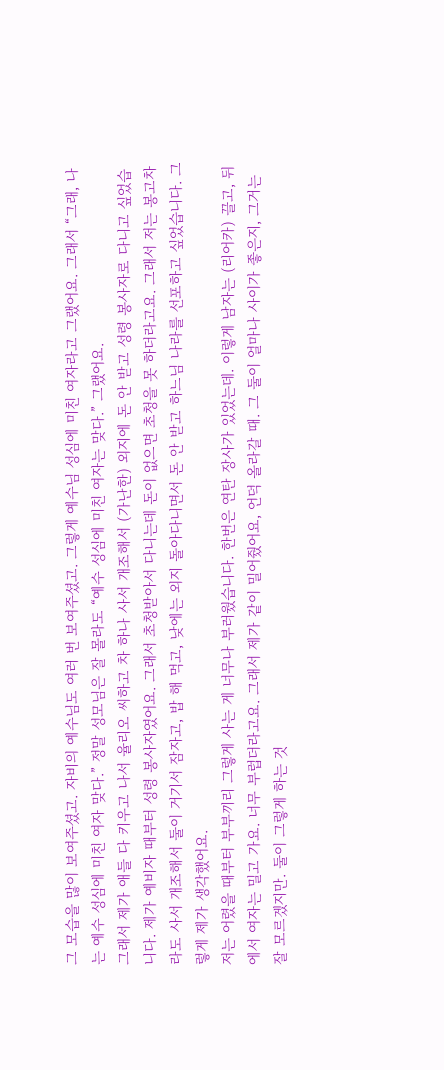그 모습을 많이 보여주셨고. 자비의 예수님도 여러 번 보여주셨고. 그렇게 예수님 성심에 미친 여자라고 그랬어요. 그래서 “그래, 나는 예수 성심에 미친 여자 맞다.” 정말 성모님은 잘 몰라도 “예수 성심에 미친 여자는 맞다.” 그랬어요.
그래서 제가 애들 다 키우고 나서 율리오 씨하고 차 하나 사서 개조해서 (가난한) 외지에 돈 안 받고 성령 봉사자로 다니고 싶었습니다. 제가 예비자 때부터 성령 봉사자였어요. 그래서 초청받아서 다니는데 돈이 없으면 초청을 못 하더라고요. 그래서 저는 봉고차라도 사서 개조해서 둘이 거기서 잠자고, 밥 해 먹고, 낮에는 외지 돌아다니면서 돈 안 받고 하느님 나라를 선포하고 싶었습니다. 그렇게 제가 생각했어요.
저는 어렸을 때부터 부부끼리 그렇게 사는 게 너무나 부러웠습니다. 한번은 연탄 장사가 있었는데. 이렇게 남자는 (리어카) 끌고, 뒤에서 여자는 밀고 가요. 너무 부럽더라고요. 그래서 제가 같이 밀어줬어요, 언덕 올라갈 때. 그 둘이 얼마나 사이가 좋은지, 그거는 잘 모르겠지만. 둘이 그렇게 하는 것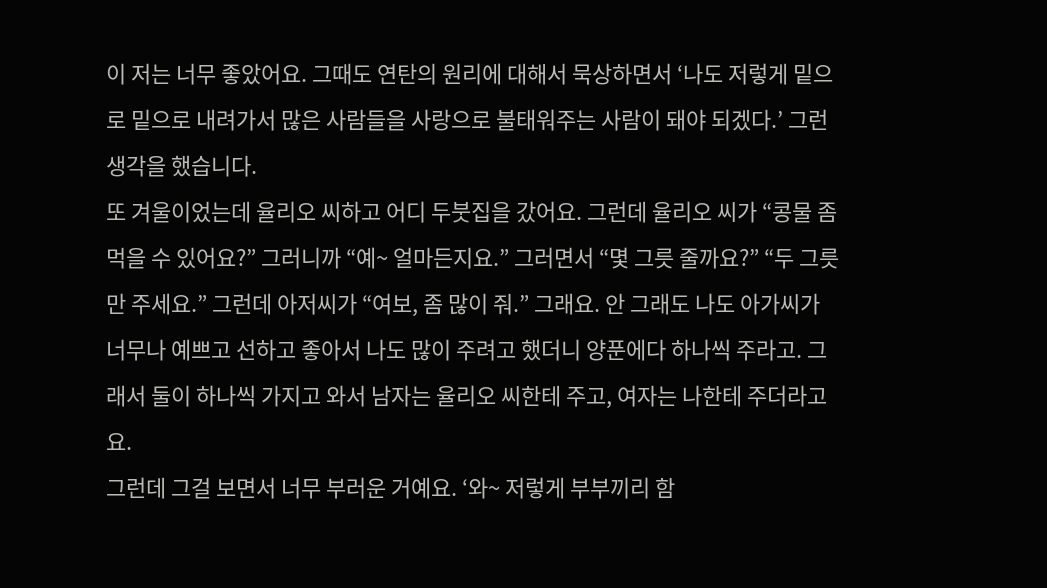이 저는 너무 좋았어요. 그때도 연탄의 원리에 대해서 묵상하면서 ‘나도 저렇게 밑으로 밑으로 내려가서 많은 사람들을 사랑으로 불태워주는 사람이 돼야 되겠다.’ 그런 생각을 했습니다.
또 겨울이었는데 율리오 씨하고 어디 두붓집을 갔어요. 그런데 율리오 씨가 “콩물 좀 먹을 수 있어요?” 그러니까 “예~ 얼마든지요.” 그러면서 “몇 그릇 줄까요?” “두 그릇만 주세요.” 그런데 아저씨가 “여보, 좀 많이 줘.” 그래요. 안 그래도 나도 아가씨가 너무나 예쁘고 선하고 좋아서 나도 많이 주려고 했더니 양푼에다 하나씩 주라고. 그래서 둘이 하나씩 가지고 와서 남자는 율리오 씨한테 주고, 여자는 나한테 주더라고요.
그런데 그걸 보면서 너무 부러운 거예요. ‘와~ 저렇게 부부끼리 함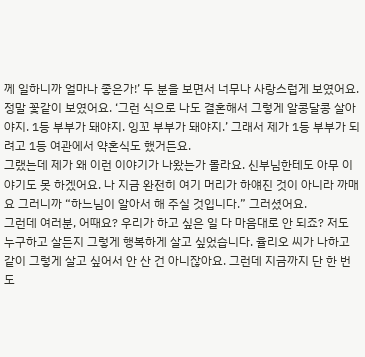께 일하니까 얼마나 좋은가!’ 두 분을 보면서 너무나 사랑스럽게 보였어요. 정말 꽃같이 보였어요. ‘그런 식으로 나도 결혼해서 그렇게 알콩달콩 살아야지. 1등 부부가 돼야지. 잉꼬 부부가 돼야지.’ 그래서 제가 1등 부부가 되려고 1등 여관에서 약혼식도 했거든요.
그랬는데 제가 왜 이런 이야기가 나왔는가 몰라요. 신부님한테도 아무 이야기도 못 하겠어요. 나 지금 완전히 여기 머리가 하얘진 것이 아니라 까매요 그러니까 “하느님이 알아서 해 주실 것입니다.” 그러셨어요.
그런데 여러분, 어때요? 우리가 하고 싶은 일 다 마음대로 안 되죠? 저도 누구하고 살든지 그렇게 행복하게 살고 싶었습니다. 율리오 씨가 나하고 같이 그렇게 살고 싶어서 안 산 건 아니잖아요. 그런데 지금까지 단 한 번도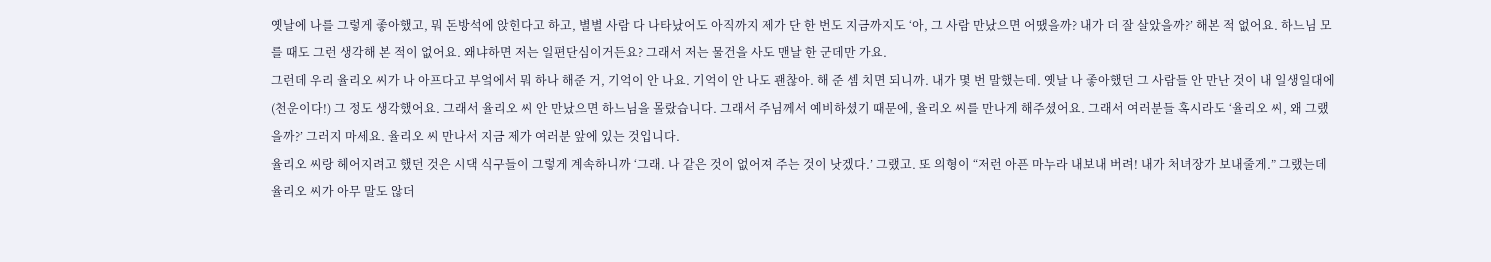옛날에 나를 그렇게 좋아했고, 뭐 돈방석에 앉힌다고 하고, 별별 사람 다 나타났어도 아직까지 제가 단 한 번도 지금까지도 ‘아, 그 사람 만났으면 어땠을까? 내가 더 잘 살았을까?’ 해본 적 없어요. 하느님 모를 때도 그런 생각해 본 적이 없어요. 왜냐하면 저는 일편단심이거든요? 그래서 저는 물건을 사도 맨날 한 군데만 가요.
그런데 우리 율리오 씨가 나 아프다고 부엌에서 뭐 하나 해준 거, 기억이 안 나요. 기억이 안 나도 괜찮아. 해 준 셈 치면 되니까. 내가 몇 번 말했는데. 옛날 나 좋아했던 그 사람들 안 만난 것이 내 일생일대에 (천운이다!) 그 정도 생각했어요. 그래서 율리오 씨 안 만났으면 하느님을 몰랐습니다. 그래서 주님께서 예비하셨기 때문에, 율리오 씨를 만나게 해주셨어요. 그래서 여러분들 혹시라도 ‘율리오 씨, 왜 그랬을까?’ 그러지 마세요. 율리오 씨 만나서 지금 제가 여러분 앞에 있는 것입니다.
율리오 씨랑 헤어지려고 했던 것은 시댁 식구들이 그렇게 계속하니까 ‘그래. 나 같은 것이 없어져 주는 것이 낫겠다.’ 그랬고. 또 의형이 “저런 아픈 마누라 내보내 버려! 내가 처녀장가 보내줄게.” 그랬는데 율리오 씨가 아무 말도 않더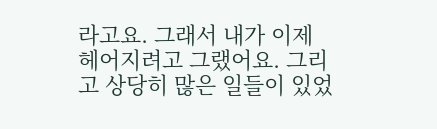라고요. 그래서 내가 이제 헤어지려고 그랬어요. 그리고 상당히 많은 일들이 있었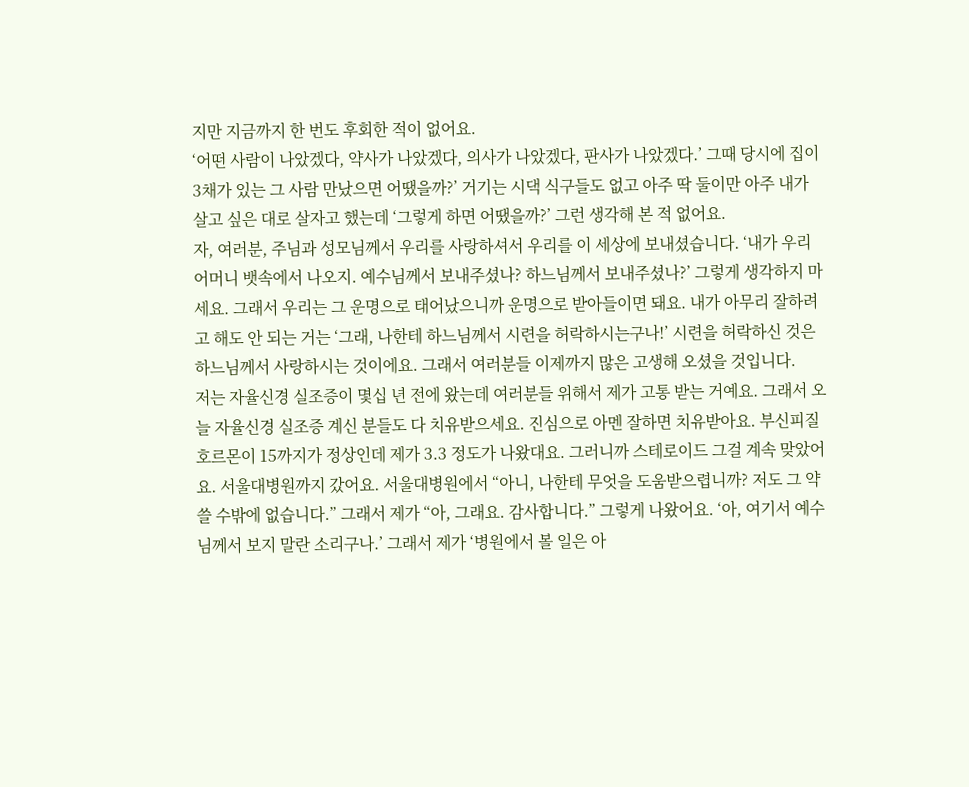지만 지금까지 한 번도 후회한 적이 없어요.
‘어떤 사람이 나았겠다, 약사가 나았겠다, 의사가 나았겠다, 판사가 나았겠다.’ 그때 당시에 집이 3채가 있는 그 사람 만났으면 어땠을까?’ 거기는 시댁 식구들도 없고 아주 딱 둘이만 아주 내가 살고 싶은 대로 살자고 했는데 ‘그렇게 하면 어땠을까?’ 그런 생각해 본 적 없어요.
자, 여러분, 주님과 성모님께서 우리를 사랑하셔서 우리를 이 세상에 보내셨습니다. ‘내가 우리 어머니 뱃속에서 나오지. 예수님께서 보내주셨나? 하느님께서 보내주셨나?’ 그렇게 생각하지 마세요. 그래서 우리는 그 운명으로 태어났으니까 운명으로 받아들이면 돼요. 내가 아무리 잘하려고 해도 안 되는 거는 ‘그래, 나한테 하느님께서 시련을 허락하시는구나!’ 시련을 허락하신 것은 하느님께서 사랑하시는 것이에요. 그래서 여러분들 이제까지 많은 고생해 오셨을 것입니다.
저는 자율신경 실조증이 몇십 년 전에 왔는데 여러분들 위해서 제가 고통 받는 거예요. 그래서 오늘 자율신경 실조증 계신 분들도 다 치유받으세요. 진심으로 아멘 잘하면 치유받아요. 부신피질 호르몬이 15까지가 정상인데 제가 3.3 정도가 나왔대요. 그러니까 스테로이드 그걸 계속 맞았어요. 서울대병원까지 갔어요. 서울대병원에서 “아니, 나한테 무엇을 도움받으렵니까? 저도 그 약 쓸 수밖에 없습니다.” 그래서 제가 “아, 그래요. 감사합니다.” 그렇게 나왔어요. ‘아, 여기서 예수님께서 보지 말란 소리구나.’ 그래서 제가 ‘병원에서 볼 일은 아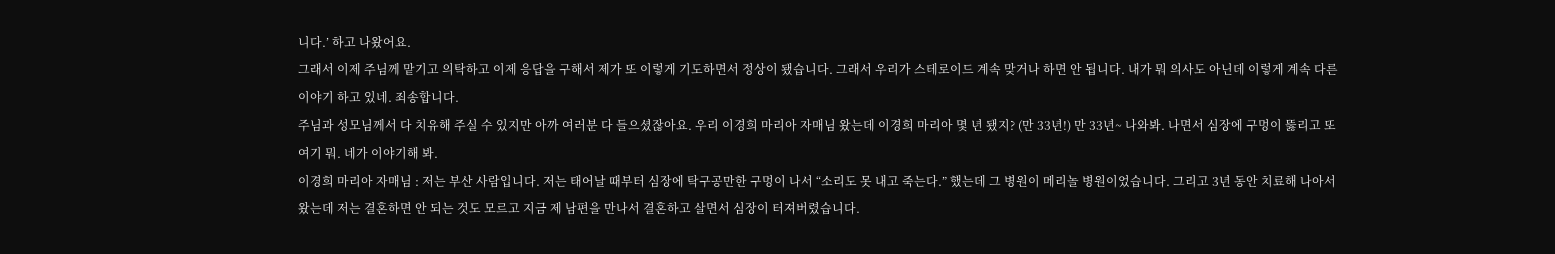니다.’ 하고 나왔어요.
그래서 이제 주님께 맡기고 의탁하고 이제 응답을 구해서 제가 또 이렇게 기도하면서 정상이 됐습니다. 그래서 우리가 스테로이드 계속 맞거나 하면 안 됩니다. 내가 뭐 의사도 아닌데 이렇게 계속 다른 이야기 하고 있네. 죄송합니다.
주님과 성모님께서 다 치유해 주실 수 있지만 아까 여러분 다 들으셨잖아요. 우리 이경희 마리아 자매님 왔는데 이경희 마리아 몇 년 됐지? (만 33년!) 만 33년~ 나와봐. 나면서 심장에 구멍이 뚫리고 또 여기 뭐. 네가 이야기해 봐.
이경희 마리아 자매님 : 저는 부산 사람입니다. 저는 태어날 때부터 심장에 탁구공만한 구멍이 나서 “소리도 못 내고 죽는다.” 했는데 그 병원이 메리놀 병원이었습니다. 그리고 3년 동안 치료해 나아서 왔는데 저는 결혼하면 안 되는 것도 모르고 지금 제 남편을 만나서 결혼하고 살면서 심장이 터져버렸습니다.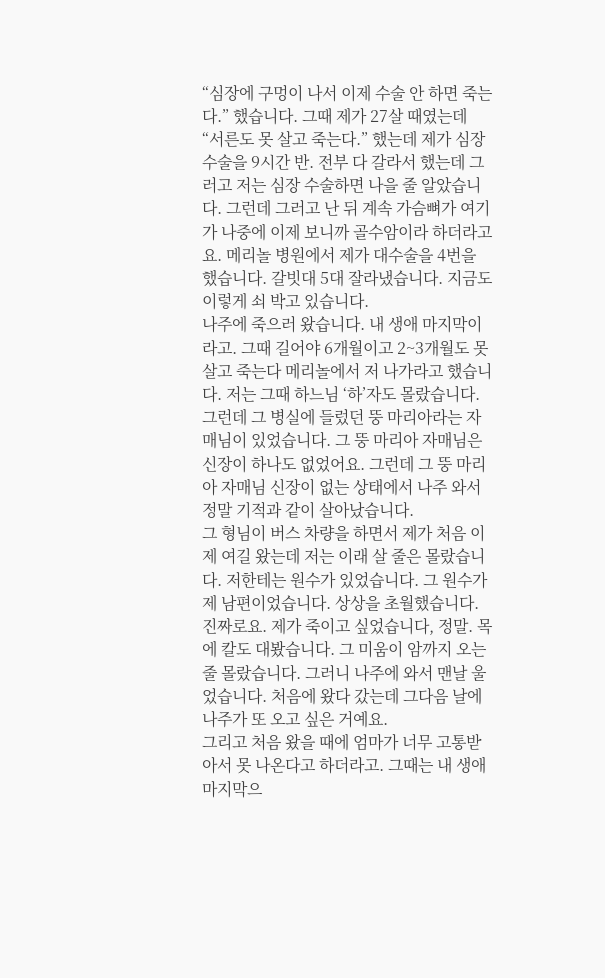“심장에 구멍이 나서 이제 수술 안 하면 죽는다.” 했습니다. 그때 제가 27살 때였는데 “서른도 못 살고 죽는다.” 했는데 제가 심장 수술을 9시간 반. 전부 다 갈라서 했는데 그러고 저는 심장 수술하면 나을 줄 알았습니다. 그런데 그러고 난 뒤 계속 가슴뼈가 여기가 나중에 이제 보니까 골수암이라 하더라고요. 메리놀 병원에서 제가 대수술을 4번을 했습니다. 갈빗대 5대 잘라냈습니다. 지금도 이렇게 쇠 박고 있습니다.
나주에 죽으러 왔습니다. 내 생애 마지막이라고. 그때 길어야 6개월이고 2~3개월도 못 살고 죽는다 메리놀에서 저 나가라고 했습니다. 저는 그때 하느님 ‘하’자도 몰랐습니다. 그런데 그 병실에 들렀던 뚱 마리아라는 자매님이 있었습니다. 그 뚱 마리아 자매님은 신장이 하나도 없었어요. 그런데 그 뚱 마리아 자매님 신장이 없는 상태에서 나주 와서 정말 기적과 같이 살아났습니다.
그 형님이 버스 차량을 하면서 제가 처음 이제 여길 왔는데 저는 이래 살 줄은 몰랐습니다. 저한테는 원수가 있었습니다. 그 원수가 제 남편이었습니다. 상상을 초월했습니다. 진짜로요. 제가 죽이고 싶었습니다, 정말. 목에 칼도 대봤습니다. 그 미움이 암까지 오는 줄 몰랐습니다. 그러니 나주에 와서 맨날 울었습니다. 처음에 왔다 갔는데 그다음 날에 나주가 또 오고 싶은 거예요.
그리고 처음 왔을 때에 엄마가 너무 고통받아서 못 나온다고 하더라고. 그때는 내 생애 마지막으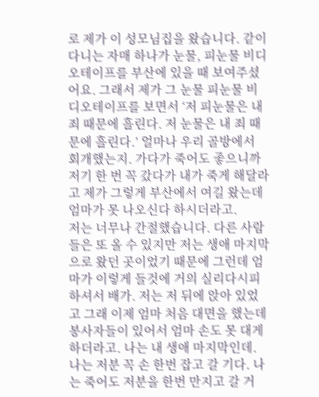로 제가 이 성모님집을 왔습니다. 같이 다니는 자매 하나가 눈물, 피눈물 비디오테이프를 부산에 있을 때 보여주셨어요. 그래서 제가 그 눈물 피눈물 비디오테이프를 보면서 ‘저 피눈물은 내 죄 때문에 흘린다. 저 눈물은 내 죄 때문에 흘린다.’ 얼마나 우리 골방에서 회개했는지. 가다가 죽어도 좋으니까 저기 한 번 꼭 갔다가 내가 죽게 해달라고 제가 그렇게 부산에서 여길 왔는데 엄마가 못 나오신다 하시더라고.
저는 너무나 간절했습니다. 다른 사람들은 또 올 수 있지만 저는 생애 마지막으로 왔던 곳이었기 때문에 그런데 엄마가 이렇게 들것에 거의 실리다시피 하셔서 배가. 저는 저 뒤에 앉아 있었고 그래 이제 엄마 처음 대면을 했는데 봉사자들이 있어서 엄마 손도 못 대게 하더라고. 나는 내 생애 마지막인데. 나는 저분 꼭 손 한번 잡고 갈 기다. 나는 죽어도 저분을 한번 만지고 갈 거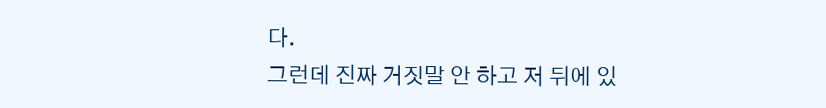다.
그런데 진짜 거짓말 안 하고 저 뒤에 있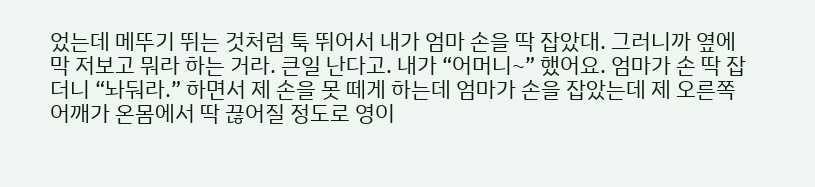었는데 메뚜기 뛰는 것처럼 툭 뛰어서 내가 엄마 손을 딱 잡았대. 그러니까 옆에 막 저보고 뭐라 하는 거라. 큰일 난다고. 내가 “어머니~” 했어요. 엄마가 손 딱 잡더니 “놔둬라.” 하면서 제 손을 못 떼게 하는데 엄마가 손을 잡았는데 제 오른쪽 어깨가 온몸에서 딱 끊어질 정도로 영이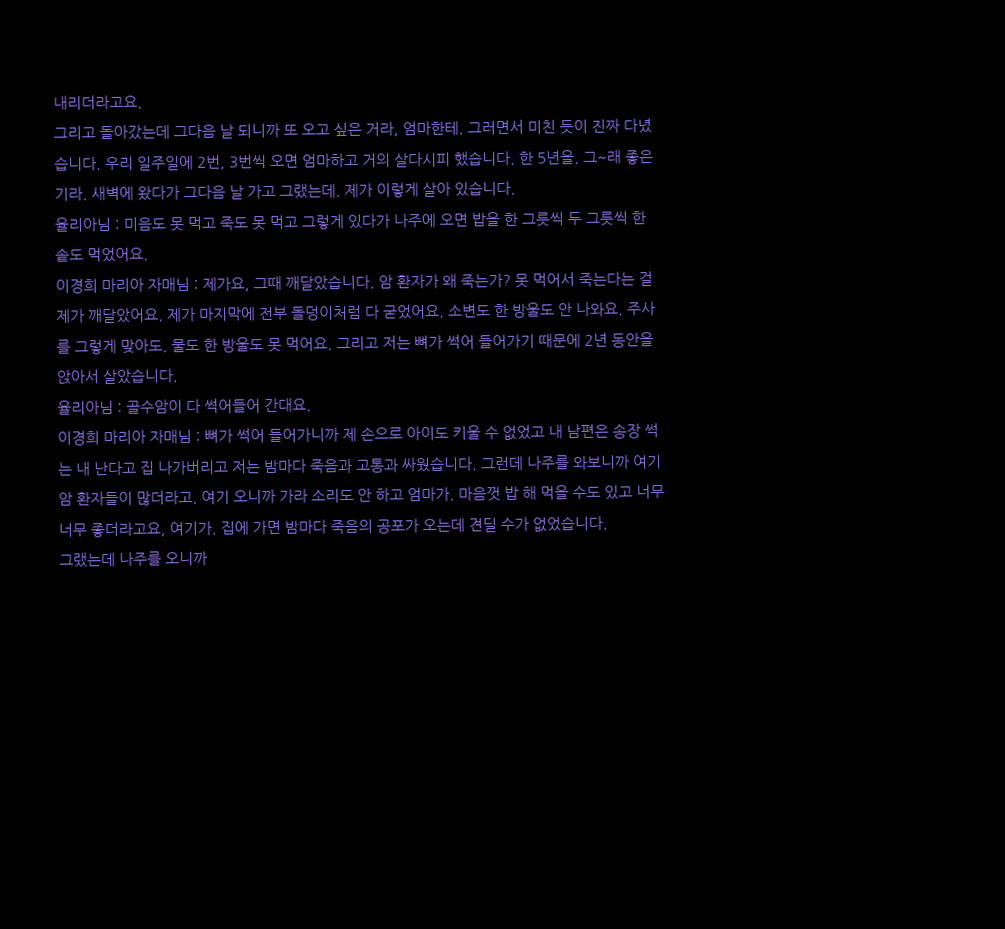내리더라고요.
그리고 돌아갔는데 그다음 날 되니까 또 오고 싶은 거라, 엄마한테. 그러면서 미친 듯이 진짜 다녔습니다. 우리 일주일에 2번, 3번씩 오면 엄마하고 거의 살다시피 했습니다. 한 5년을. 그~래 좋은기라. 새벽에 왔다가 그다음 날 가고 그랬는데. 제가 이렇게 살아 있습니다.
율리아님 : 미음도 못 먹고 죽도 못 먹고 그렇게 있다가 나주에 오면 밥을 한 그릇씩 두 그릇씩 한 솥도 먹었어요.
이경희 마리아 자매님 : 제가요, 그때 깨달았습니다. 암 환자가 왜 죽는가? 못 먹어서 죽는다는 걸 제가 깨달았어요. 제가 마지막에 전부 돌덩이처럼 다 굳었어요. 소변도 한 방울도 안 나와요. 주사를 그렇게 맞아도. 물도 한 방울도 못 먹어요. 그리고 저는 뼈가 썩어 들어가기 때문에 2년 동안을 앉아서 살았습니다.
율리아님 : 골수암이 다 썩어들어 간대요.
이경희 마리아 자매님 : 뼈가 썩어 들어가니까 제 손으로 아이도 키울 수 없었고 내 남편은 송장 썩는 내 난다고 집 나가버리고 저는 밤마다 죽음과 고통과 싸웠습니다. 그런데 나주를 와보니까 여기 암 환자들이 많더라고. 여기 오니까 가라 소리도 안 하고 엄마가. 마음껏 밥 해 먹을 수도 있고 너무너무 좋더라고요, 여기가. 집에 가면 밤마다 죽음의 공포가 오는데 견딜 수가 없었습니다.
그랬는데 나주를 오니까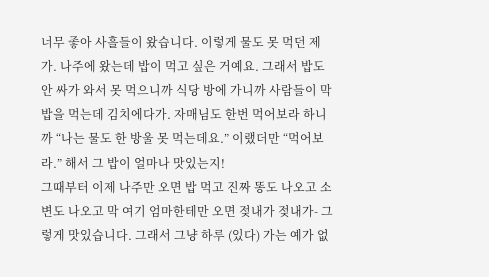너무 좋아 사흘들이 왔습니다. 이렇게 물도 못 먹던 제가. 나주에 왔는데 밥이 먹고 싶은 거예요. 그래서 밥도 안 싸가 와서 못 먹으니까 식당 방에 가니까 사람들이 막 밥을 먹는데 김치에다가. 자매님도 한번 먹어보라 하니까 “나는 물도 한 방울 못 먹는데요.” 이랬더만 “먹어보라.” 해서 그 밥이 얼마나 맛있는지!
그때부터 이제 나주만 오면 밥 먹고 진짜 똥도 나오고 소변도 나오고 막 여기 엄마한테만 오면 젖내가 젖내가- 그렇게 맛있습니다. 그래서 그냥 하루 (있다) 가는 예가 없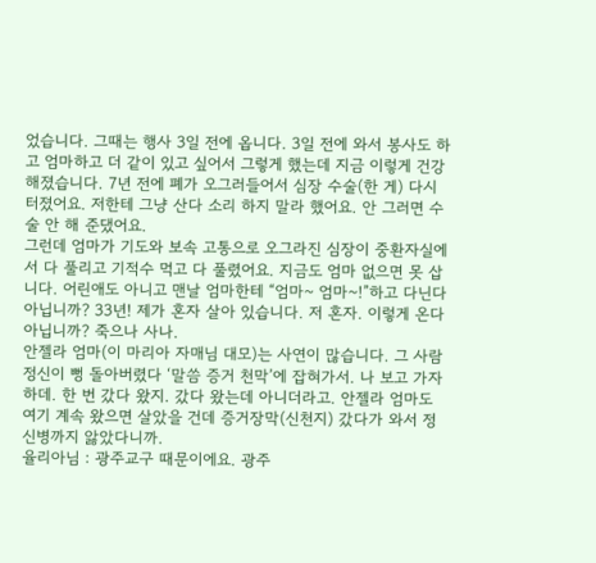었습니다. 그때는 행사 3일 전에 옵니다. 3일 전에 와서 봉사도 하고 엄마하고 더 같이 있고 싶어서 그렇게 했는데 지금 이렇게 건강해졌습니다. 7년 전에 폐가 오그러들어서 심장 수술(한 게) 다시 터졌어요. 저한테 그냥 산다 소리 하지 말라 했어요. 안 그러면 수술 안 해 준댔어요.
그런데 엄마가 기도와 보속 고통으로 오그라진 심장이 중환자실에서 다 풀리고 기적수 먹고 다 풀렸어요. 지금도 엄마 없으면 못 삽니다. 어린애도 아니고 맨날 엄마한테 “엄마~ 엄마~!”하고 다닌다 아닙니까? 33년! 제가 혼자 살아 있습니다. 저 혼자. 이렇게 온다 아닙니까? 죽으나 사나.
안젤라 엄마(이 마리아 자매님 대모)는 사연이 많습니다. 그 사람 정신이 뻥 돌아버렸다 ‘말씀 증거 천막’에 잡혀가서. 나 보고 가자 하데. 한 번 갔다 왔지. 갔다 왔는데 아니더라고. 안젤라 엄마도 여기 계속 왔으면 살았을 건데 증거장막(신천지) 갔다가 와서 정신병까지 앓았다니까.
율리아님 : 광주교구 때문이에요. 광주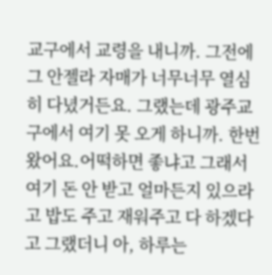교구에서 교령을 내니까. 그전에 그 안젤라 자매가 너무너무 열심히 다녔거든요. 그랬는데 광주교구에서 여기 못 오게 하니까. 한번 왔어요.어떡하면 좋냐고 그래서 여기 돈 안 받고 얼마든지 있으라고 밥도 주고 재워주고 다 하겠다고 그랬더니 아, 하루는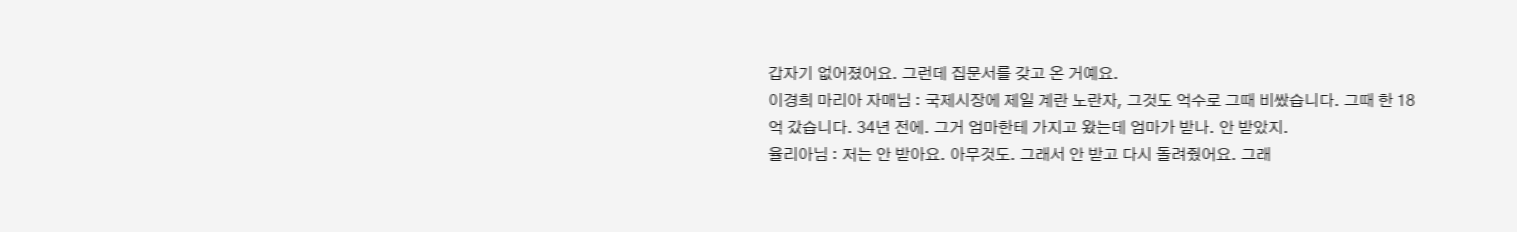갑자기 없어졌어요. 그런데 집문서를 갖고 온 거예요.
이경희 마리아 자매님 : 국제시장에 제일 계란 노란자, 그것도 억수로 그때 비쌌습니다. 그때 한 18억 갔습니다. 34년 전에. 그거 엄마한테 가지고 왔는데 엄마가 받나. 안 받았지.
율리아님 : 저는 안 받아요. 아무것도. 그래서 안 받고 다시 돌려줬어요. 그래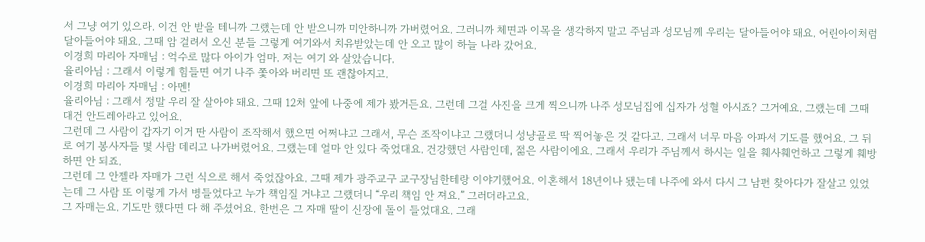서 그냥 여기 있으라. 이건 안 받을 테니까 그랬는데 안 받으니까 미안하니까 가버렸어요. 그러니까 체면과 이목을 생각하지 말고 주님과 성모님께 우리는 달아들어야 돼요. 어린아이처럼 달아들어야 돼요. 그때 암 걸려서 오신 분들 그렇게 여기와서 치유받았는데 안 오고 많이 하늘 나라 갔어요.
이경희 마리아 자매님 : 억수로 많다 아이가 엄마. 저는 여기 와 살았습니다.
율리아님 : 그래서 이렇게 힘들면 여기 나주 쫓아와 버리면 또 괜찮아지고.
이경희 마리아 자매님 : 아멘!
율리아님 : 그래서 정말 우리 잘 살아야 돼요. 그때 12처 앞에 나중에 제가 봤거든요. 그런데 그걸 사진을 크게 찍으니까 나주 성모님집에 십자가 성혈 아시죠? 그거예요. 그랬는데 그때 대건 안드레아라고 있어요.
그런데 그 사람이 갑자기 이거 딴 사람이 조작해서 했으면 어쩌냐고 그래서, 무슨 조작이냐고 그랬더니 성냥골로 딱 찍어놓은 것 같다고. 그래서 너무 마음 아파서 기도를 했어요. 그 뒤로 여기 봉사자들 몇 사람 데리고 나가버렸어요. 그랬는데 얼마 안 있다 죽었대요. 건강했던 사람인데, 젊은 사람이에요. 그래서 우리가 주님께서 하시는 일을 훼사훼언하고 그렇게 훼방하면 안 되죠.
그런데 그 안젤라 자매가 그런 식으로 해서 죽었잖아요. 그때 제가 광주교구 교구장님한테랑 이야기했어요. 이혼해서 18년이나 됐는데 나주에 와서 다시 그 남편 찾아다가 잘살고 있었는데 그 사람 또 이렇게 가서 병들었다고 누가 책임질 거냐고 그랬더니 “우리 책임 안 져요.” 그러더라고요.
그 자매는요. 기도만 했다면 다 해 주셨어요. 한번은 그 자매 딸이 신장에 돌이 들었대요. 그래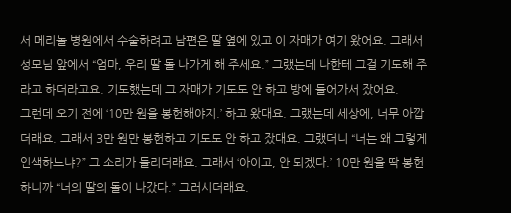서 메리놀 병원에서 수술하려고 남편은 딸 옆에 있고 이 자매가 여기 왔어요. 그래서 성모님 앞에서 “엄마, 우리 딸 돌 나가게 해 주세요.” 그랬는데 나한테 그걸 기도해 주라고 하더라고요. 기도했는데 그 자매가 기도도 안 하고 방에 들어가서 잤어요.
그런데 오기 전에 ‘10만 원을 봉헌해야지.’ 하고 왔대요. 그랬는데 세상에, 너무 아깝더래요. 그래서 3만 원만 봉헌하고 기도도 안 하고 잤대요. 그랬더니 “너는 왜 그렇게 인색하느냐?” 그 소리가 들리더래요. 그래서 ‘아이고, 안 되겠다.’ 10만 원을 딱 봉헌하니까 “너의 딸의 돌이 나갔다.” 그러시더래요.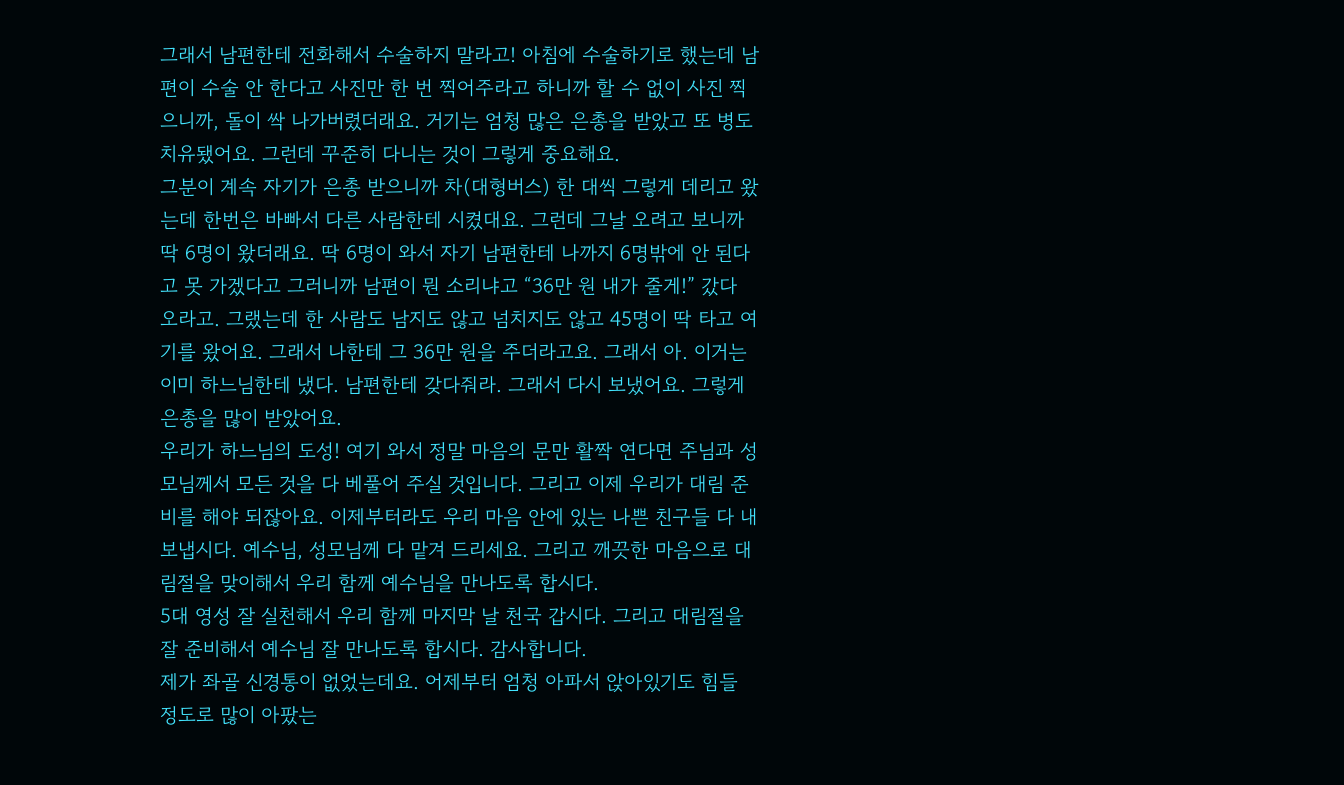그래서 남편한테 전화해서 수술하지 말라고! 아침에 수술하기로 했는데 남편이 수술 안 한다고 사진만 한 번 찍어주라고 하니까 할 수 없이 사진 찍으니까, 돌이 싹 나가버렸더래요. 거기는 엄청 많은 은총을 받았고 또 병도 치유됐어요. 그런데 꾸준히 다니는 것이 그렇게 중요해요.
그분이 계속 자기가 은총 받으니까 차(대형버스) 한 대씩 그렇게 데리고 왔는데 한번은 바빠서 다른 사람한테 시켰대요. 그런데 그날 오려고 보니까 딱 6명이 왔더래요. 딱 6명이 와서 자기 남편한테 나까지 6명밖에 안 된다고 못 가겠다고 그러니까 남편이 뭔 소리냐고 “36만 원 내가 줄게!” 갔다 오라고. 그랬는데 한 사람도 남지도 않고 넘치지도 않고 45명이 딱 타고 여기를 왔어요. 그래서 나한테 그 36만 원을 주더라고요. 그래서 아. 이거는 이미 하느님한테 냈다. 남편한테 갖다줘라. 그래서 다시 보냈어요. 그렇게 은총을 많이 받았어요.
우리가 하느님의 도성! 여기 와서 정말 마음의 문만 활짝 연다면 주님과 성모님께서 모든 것을 다 베풀어 주실 것입니다. 그리고 이제 우리가 대림 준비를 해야 되잖아요. 이제부터라도 우리 마음 안에 있는 나쁜 친구들 다 내보냅시다. 예수님, 성모님께 다 맡겨 드리세요. 그리고 깨끗한 마음으로 대림절을 맞이해서 우리 함께 예수님을 만나도록 합시다.
5대 영성 잘 실천해서 우리 함께 마지막 날 천국 갑시다. 그리고 대림절을 잘 준비해서 예수님 잘 만나도록 합시다. 감사합니다.
제가 좌골 신경통이 없었는데요. 어제부터 엄청 아파서 앉아있기도 힘들 정도로 많이 아팠는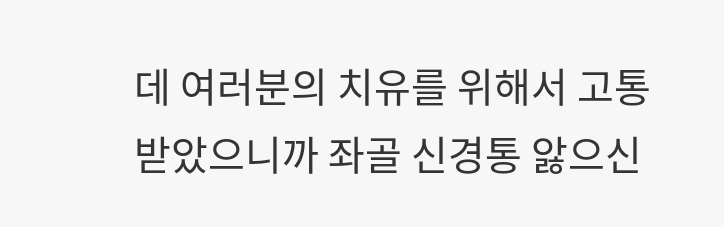데 여러분의 치유를 위해서 고통받았으니까 좌골 신경통 앓으신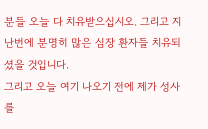분들 오늘 다 치유받으십시오. 그리고 지난번에 분명히 많은 심장 환자들 치유되셨을 것입니다.
그리고 오늘 여기 나오기 전에 제가 성사를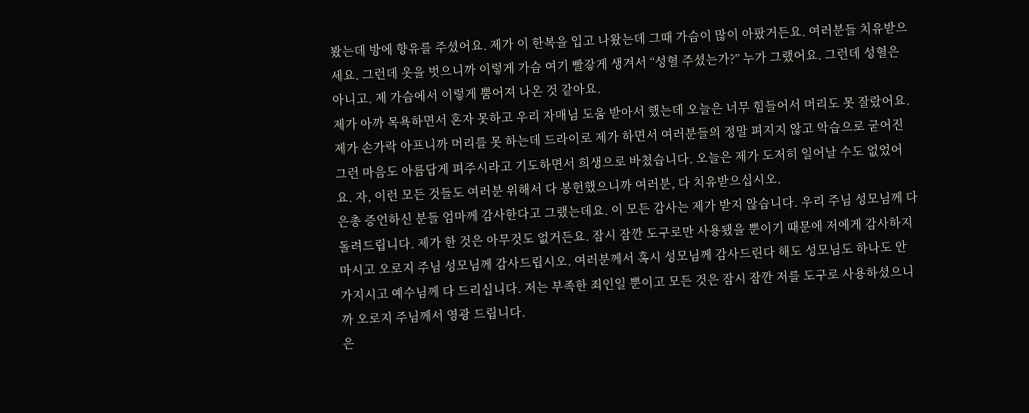봤는데 방에 향유를 주셨어요. 제가 이 한복을 입고 나왔는데 그때 가슴이 많이 아팠거든요. 여러분들 치유받으세요. 그런데 옷을 벗으니까 이렇게 가슴 여기 빨갛게 생겨서 “성혈 주셨는가?” 누가 그랬어요. 그런데 성혈은 아니고. 제 가슴에서 이렇게 뿜어져 나온 것 같아요.
제가 아까 목욕하면서 혼자 못하고 우리 자매님 도움 받아서 했는데 오늘은 너무 힘들어서 머리도 못 잘랐어요. 제가 손가락 아프니까 머리를 못 하는데 드라이로 제가 하면서 여러분들의 정말 펴지지 않고 악습으로 굳어진 그런 마음도 아름답게 펴주시라고 기도하면서 희생으로 바쳤습니다. 오늘은 제가 도저히 일어날 수도 없었어요. 자, 이런 모든 것들도 여러분 위해서 다 봉헌했으니까 여러분, 다 치유받으십시오.
은총 증언하신 분들 엄마께 감사한다고 그랬는데요. 이 모든 감사는 제가 받지 않습니다. 우리 주님 성모님께 다 돌려드립니다. 제가 한 것은 아무것도 없거든요. 잠시 잠깐 도구로만 사용됐을 뿐이기 때문에 저에게 감사하지 마시고 오로지 주님 성모님께 감사드립시오. 여러분께서 혹시 성모님께 감사드린다 해도 성모님도 하나도 안 가지시고 예수님께 다 드리십니다. 저는 부족한 죄인일 뿐이고 모든 것은 잠시 잠깐 저를 도구로 사용하셨으니까 오로지 주님께서 영광 드립니다.
은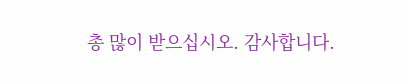총 많이 받으십시오. 감사합니다.